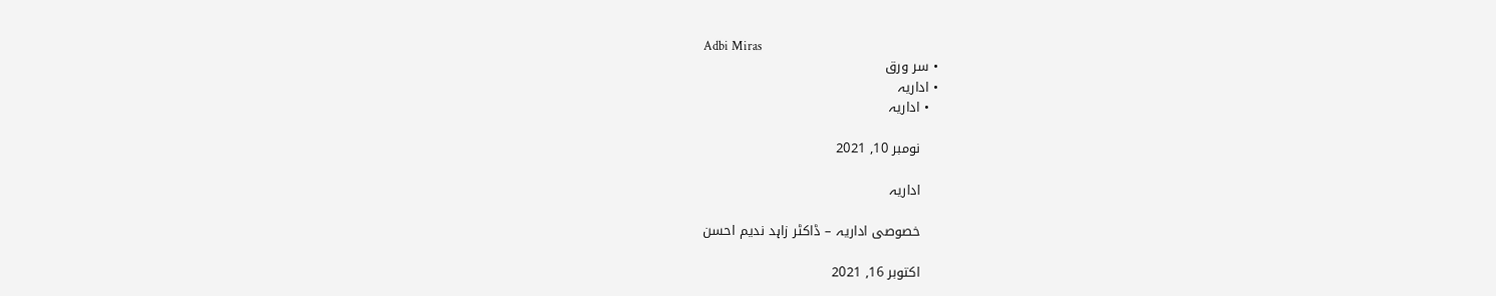Adbi Miras
  • سر ورق
  • اداریہ
    • اداریہ

      نومبر 10, 2021

      اداریہ

      خصوصی اداریہ – ڈاکٹر زاہد ندیم احسن

      اکتوبر 16, 2021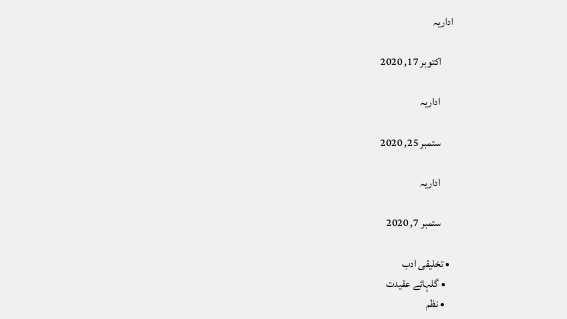اداریہ

      اکتوبر 17, 2020

      اداریہ

      ستمبر 25, 2020

      اداریہ

      ستمبر 7, 2020

  • تخلیقی ادب
    • گلہائے عقیدت
    • نظم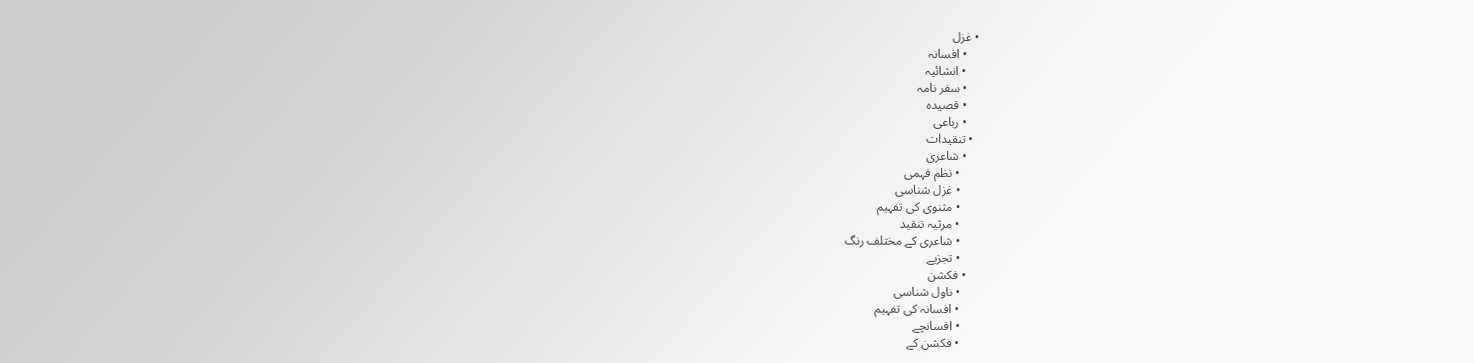• غزل
    • افسانہ
    • انشائیہ
    • سفر نامہ
    • قصیدہ
    • رباعی
  • تنقیدات
    • شاعری
      • نظم فہمی
      • غزل شناسی
      • مثنوی کی تفہیم
      • مرثیہ تنقید
      • شاعری کے مختلف رنگ
      • تجزیے
    • فکشن
      • ناول شناسی
      • افسانہ کی تفہیم
      • افسانچے
      • فکشن کے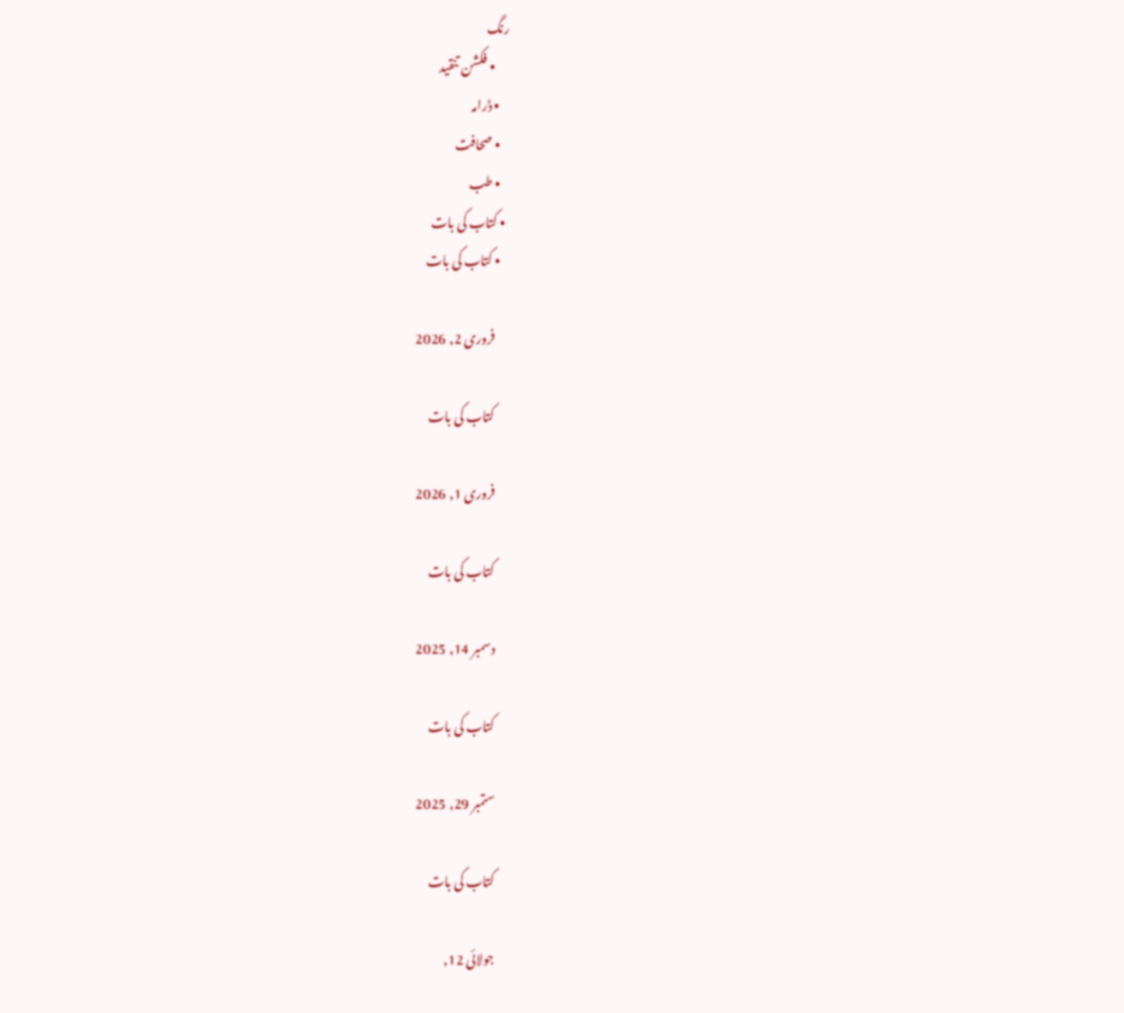رنگ
      • فکشن تنقید
    • ڈرامہ
    • صحافت
    • طب
  • کتاب کی بات
    • کتاب کی بات

      فروری 2, 2026

      کتاب کی بات

      فروری 1, 2026

      کتاب کی بات

      دسمبر 14, 2025

      کتاب کی بات

      ستمبر 29, 2025

      کتاب کی بات

      جولائی 12,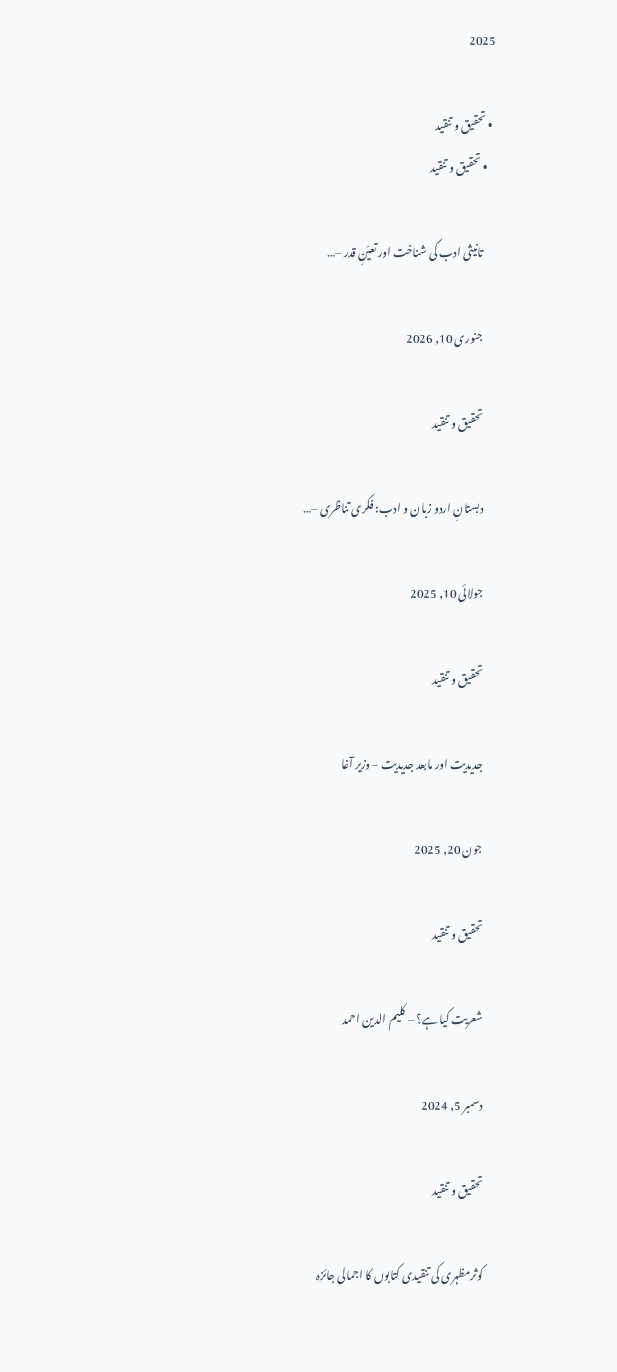2025

  • تحقیق و تنقید
    • تحقیق و تنقید

      تانیثی ادب کی شناخت اور تعیّنِ قدر –…

      جنوری 10, 2026

      تحقیق و تنقید

      دبستانِ اردو زبان و ادب: فکری تناظری –…

      جولائی 10, 2025

      تحقیق و تنقید

      جدیدیت اور مابعد جدیدیت – وزیر آغا

      جون 20, 2025

      تحقیق و تنقید

      شعریت کیا ہے؟ – کلیم الدین احمد

      دسمبر 5, 2024

      تحقیق و تنقید

      کوثرمظہری کی تنقیدی کتابوں کا اجمالی جائزہ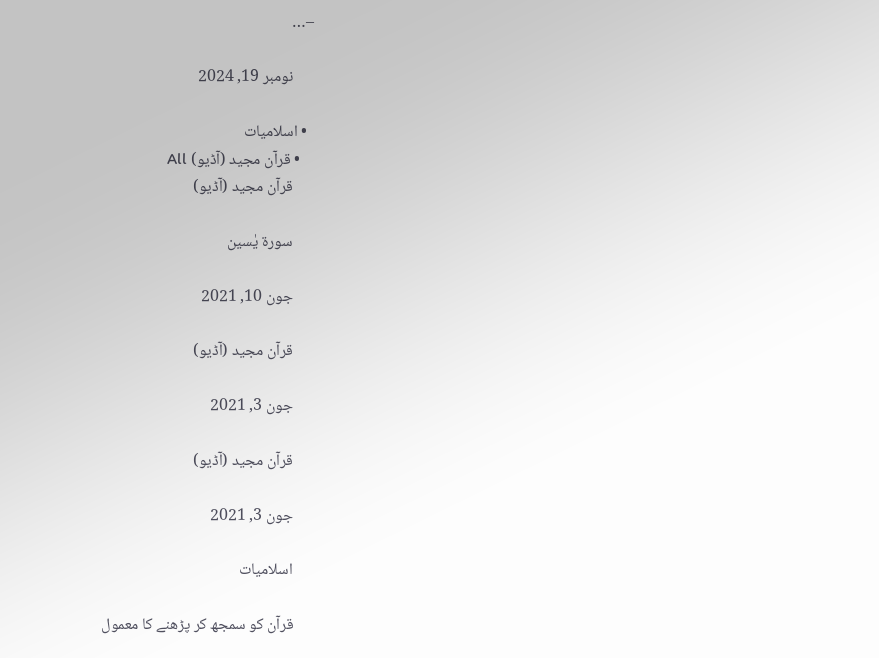–…

      نومبر 19, 2024

  • اسلامیات
    • قرآن مجید (آڈیو) All
      قرآن مجید (آڈیو)

      سورۃ یٰسین

      جون 10, 2021

      قرآن مجید (آڈیو)

      جون 3, 2021

      قرآن مجید (آڈیو)

      جون 3, 2021

      اسلامیات

      قرآن کو سمجھ کر پڑھنے کا معمول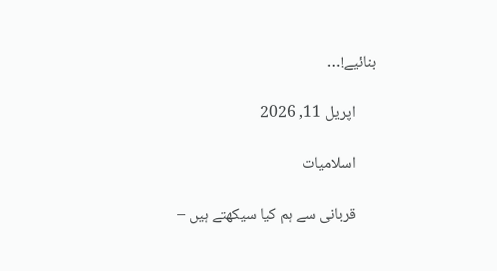بنائیے!…

      اپریل 11, 2026

      اسلامیات

      قربانی سے ہم کیا سیکھتے ہیں –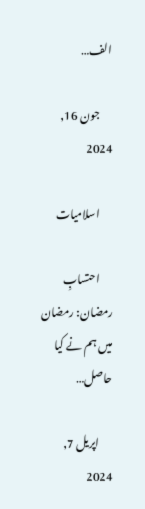الف…

      جون 16, 2024

      اسلامیات

      احتسابِ رمضان: رمضان میں ہم نے کیا حاصل…

      اپریل 7, 2024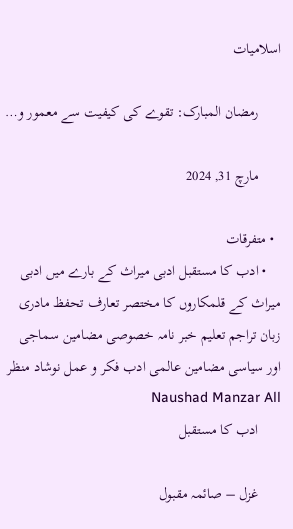اسلامیات

      رمضان المبارک: تقوے کی کیفیت سے معمور و…

      مارچ 31, 2024

  • متفرقات
    • ادب کا مستقبل ادبی میراث کے بارے میں ادبی میراث کے قلمکاروں کا مختصر تعارف تحفظ مادری زبان تراجم تعلیم خبر نامہ خصوصی مضامین سماجی اور سیاسی مضامین عالمی ادب فکر و عمل نوشاد منظر Naushad Manzar All
      ادب کا مستقبل

      غزل – صائمہ مقبول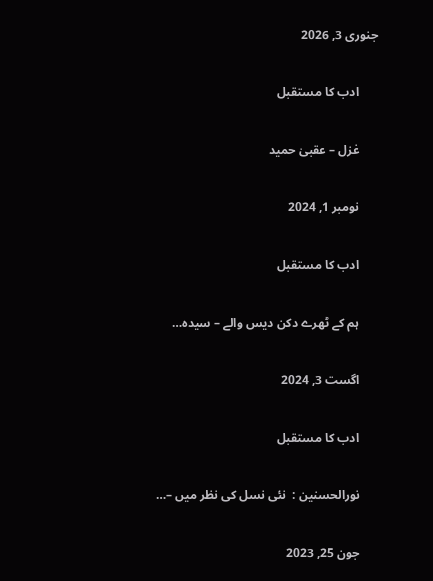جنوری 3, 2026

      ادب کا مستقبل

      غزل – عقبیٰ حمید

      نومبر 1, 2024

      ادب کا مستقبل

      ہم کے ٹھرے دکن دیس والے – سیدہ…

      اگست 3, 2024

      ادب کا مستقبل

      نورالحسنین :  نئی نسل کی نظر میں –…

      جون 25, 2023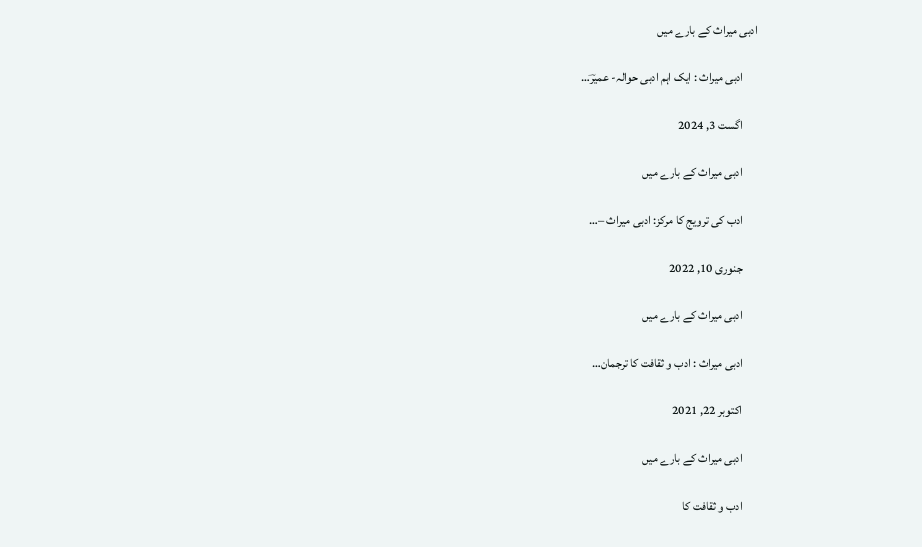ادبی میراث کے بارے میں

      ادبی میراث : ایک اہم ادبی حوالہ- عمیرؔ…

      اگست 3, 2024

      ادبی میراث کے بارے میں

      ادب کی ترویج کا مرکز: ادبی میراث –…

      جنوری 10, 2022

      ادبی میراث کے بارے میں

      ادبی میراث : ادب و ثقافت کا ترجمان…

      اکتوبر 22, 2021

      ادبی میراث کے بارے میں

      ادب و ثقافت کا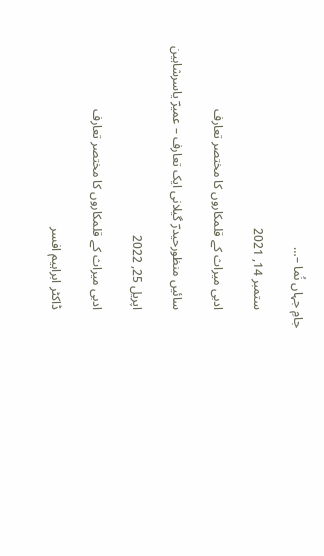جامِ جہاں نُما –…

      ستمبر 14, 2021

      ادبی میراث کے قلمکاروں کا مختصر تعارف

      سائیں منظورحیدرؔ گیلانی ایک تعارف – عمیرؔ یاسرشاہین

      اپریل 25, 2022

      ادبی میراث کے قلمکاروں کا مختصر تعارف

      ڈاکٹر ابراہیم افسر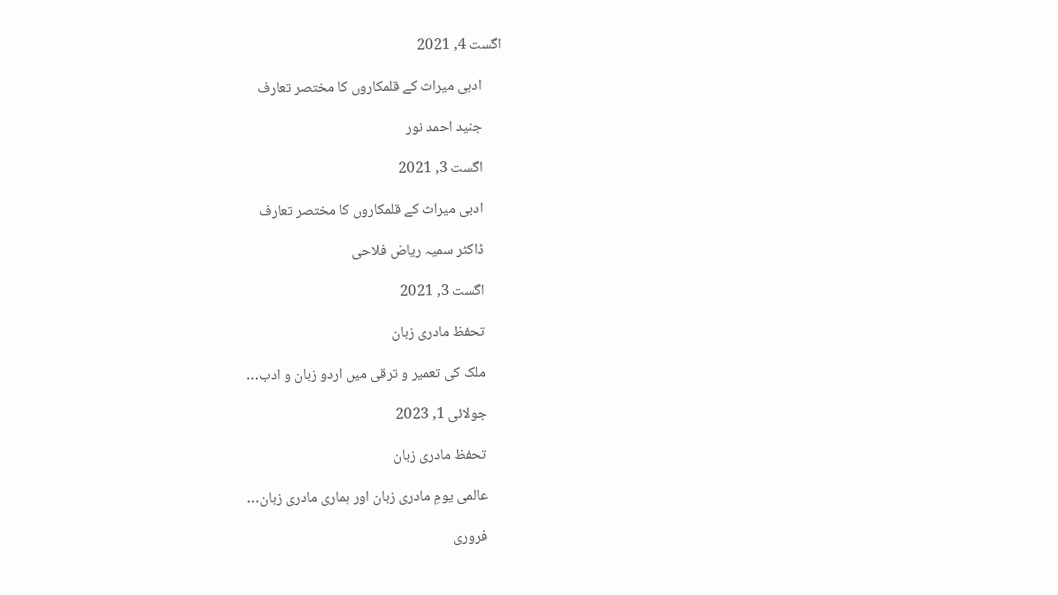اگست 4, 2021

      ادبی میراث کے قلمکاروں کا مختصر تعارف

      جنید احمد نور

      اگست 3, 2021

      ادبی میراث کے قلمکاروں کا مختصر تعارف

      ڈاکٹر سمیہ ریاض فلاحی

      اگست 3, 2021

      تحفظ مادری زبان

      ملک کی تعمیر و ترقی میں اردو زبان و ادب…

      جولائی 1, 2023

      تحفظ مادری زبان

      عالمی یومِ مادری زبان اور ہماری مادری زبان…

      فروری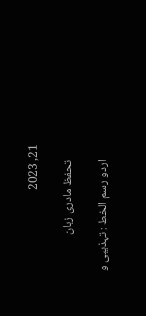21, 2023

      تحفظ مادری زبان

      اردو رسم الخط : تہذیبی و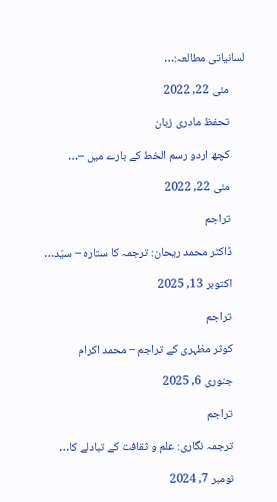لسانیاتی مطالعہ:…

      مئی 22, 2022

      تحفظ مادری زبان

      کچھ اردو رسم الخط کے بارے میں –…

      مئی 22, 2022

      تراجم

      ڈاکٹر محمد ریحان: ترجمہ کا ستارہ – سیّد…

      اکتوبر 13, 2025

      تراجم

      کوثر مظہری کے تراجم – محمد اکرام

      جنوری 6, 2025

      تراجم

      ترجمہ نگاری: علم و ثقافت کے تبادلے کا…

      نومبر 7, 2024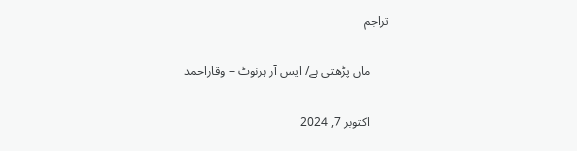تراجم

      ماں پڑھتی ہے/ ایس آر ہرنوٹ – وقاراحمد

      اکتوبر 7, 2024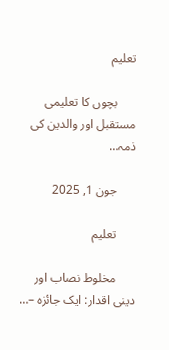تعلیم

      بچوں کا تعلیمی مستقبل اور والدین کی ذمہ…

      جون 1, 2025

      تعلیم

      مخلوط نصاب اور دینی اقدار: ایک جائزہ –…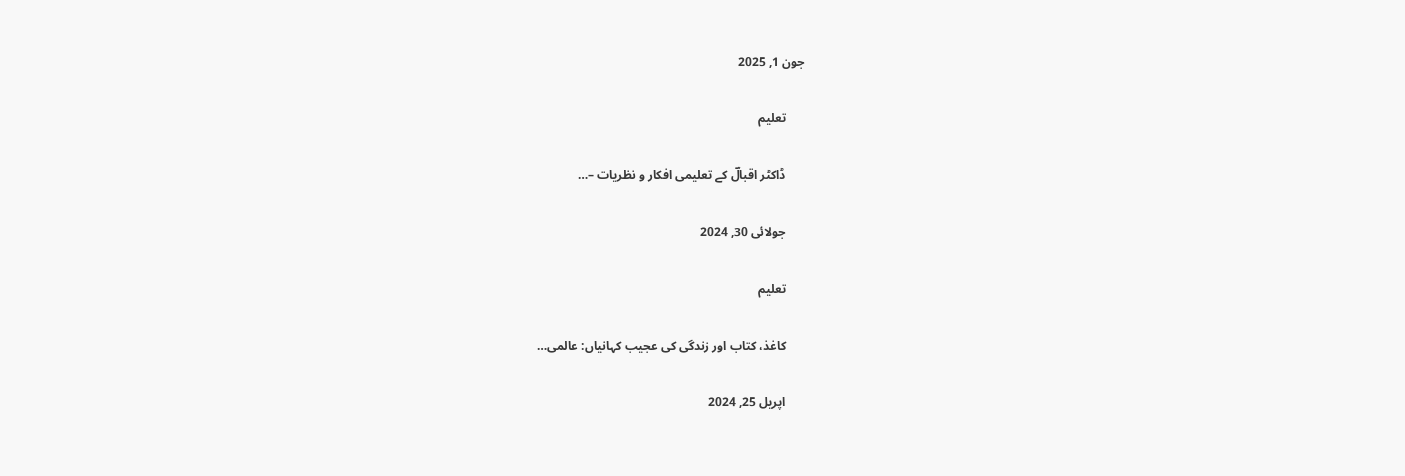جون 1, 2025

      تعلیم

      ڈاکٹر اقبالؔ کے تعلیمی افکار و نظریات –…

      جولائی 30, 2024

      تعلیم

      کاغذ، کتاب اور زندگی کی عجیب کہانیاں: عالمی…

      اپریل 25, 2024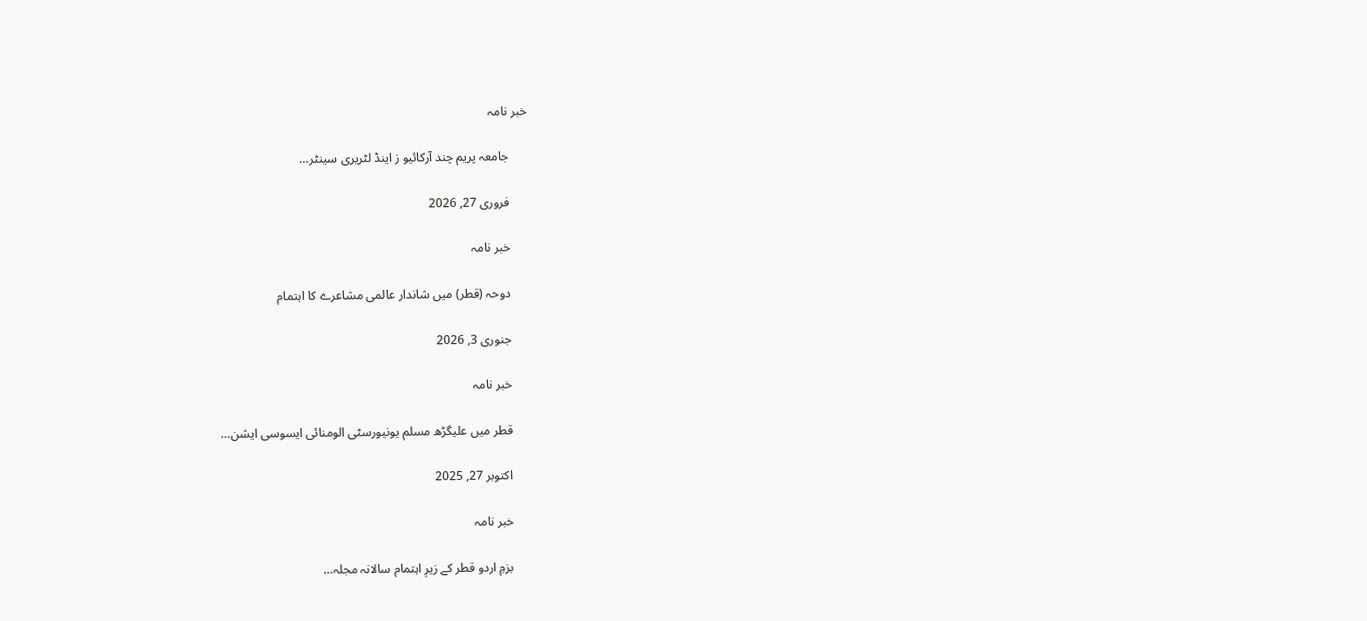خبر نامہ

      جامعہ پریم چند آرکائیو ز اینڈ لٹریری سینٹر…

      فروری 27, 2026

      خبر نامہ

      دوحہ (قطر) میں شاندار عالمی مشاعرے کا اہتمام

      جنوری 3, 2026

      خبر نامہ

      قطر میں علیگڑھ مسلم یونیورسٹی الومنائی ایسوسی ایشن…

      اکتوبر 27, 2025

      خبر نامہ

      بزمِ اردو قطر کے زیرِ اہتمام سالانہ مجلہ…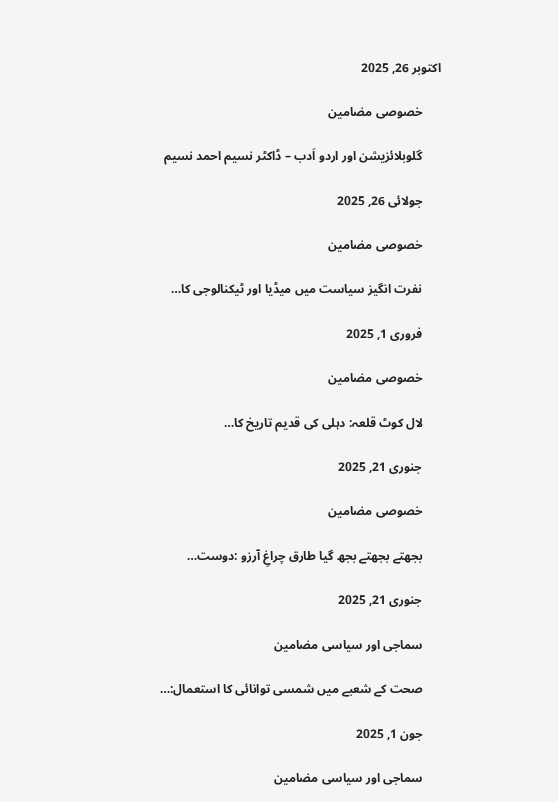اکتوبر 26, 2025

      خصوصی مضامین

      گلوبلائزیشن اور اردو اَدب – ڈاکٹر نسیم احمد نسیم

      جولائی 26, 2025

      خصوصی مضامین

      نفرت انگیز سیاست میں میڈیا اور ٹیکنالوجی کا…

      فروری 1, 2025

      خصوصی مضامین

      لال کوٹ قلعہ: دہلی کی قدیم تاریخ کا…

      جنوری 21, 2025

      خصوصی مضامین

      بجھتے بجھتے بجھ گیا طارق چراغِ آرزو :دوست…

      جنوری 21, 2025

      سماجی اور سیاسی مضامین

      صحت کے شعبے میں شمسی توانائی کا استعمال:…

      جون 1, 2025

      سماجی اور سیاسی مضامین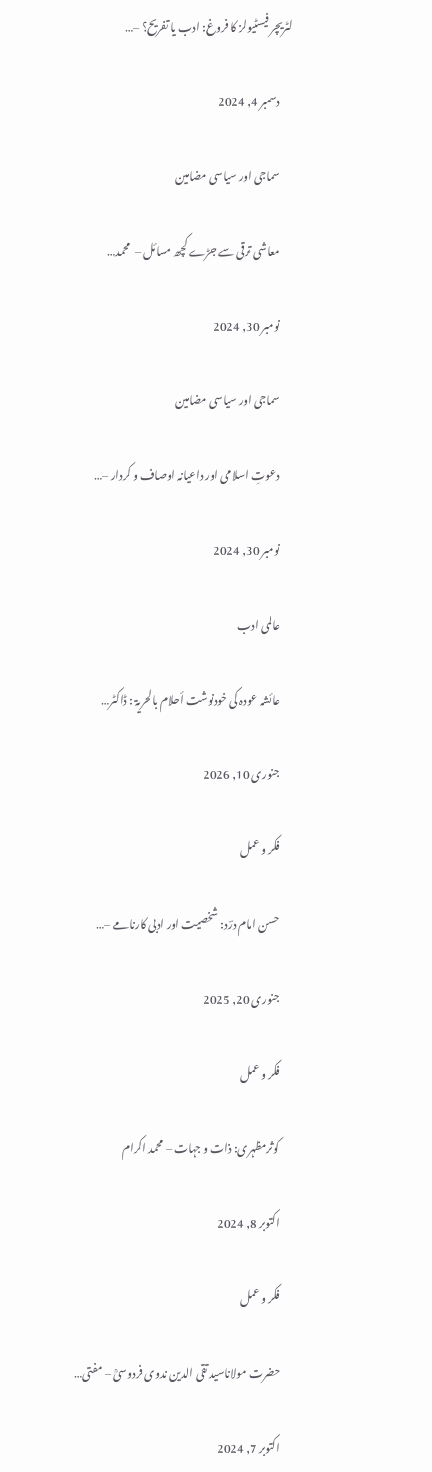لٹریچر فیسٹیولز کا فروغ: ادب یا تفریح؟ –…

      دسمبر 4, 2024

      سماجی اور سیاسی مضامین

      معاشی ترقی سے جڑے کچھ مسائل –  محمد…

      نومبر 30, 2024

      سماجی اور سیاسی مضامین

      دعوتِ اسلامی اور داعیانہ اوصاف و کردار –…

      نومبر 30, 2024

      عالمی ادب

      عائشہ عودہ کی خودنوشت أحلام بالحریۃ : ڈاکٹر…

      جنوری 10, 2026

      فکر و عمل

      حسن امام درؔد: شخصیت اور ادبی کارنامے –…

      جنوری 20, 2025

      فکر و عمل

      کوثرمظہری: ذات و جہات – محمد اکرام

      اکتوبر 8, 2024

      فکر و عمل

      حضرت مولاناسید تقی الدین ندوی فردوسیؒ – مفتی…

      اکتوبر 7, 2024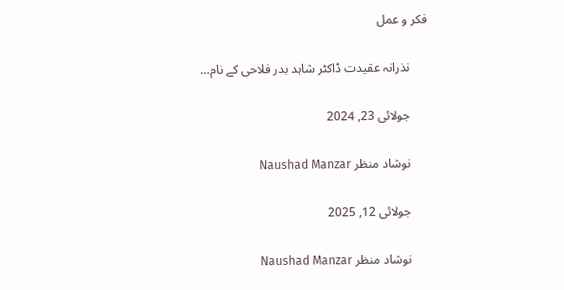فکر و عمل

      نذرانہ عقیدت ڈاکٹر شاہد بدر فلاحی کے نام…

      جولائی 23, 2024

      نوشاد منظر Naushad Manzar

      جولائی 12, 2025

      نوشاد منظر Naushad Manzar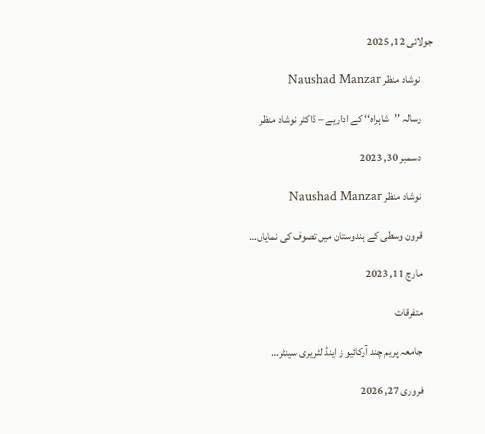جولائی 12, 2025

      نوشاد منظر Naushad Manzar

      رسالہ ’’شاہراہ‘‘ کے اداریے – ڈاکٹر نوشاد منظر

      دسمبر 30, 2023

      نوشاد منظر Naushad Manzar

      قرون وسطی کے ہندوستان میں تصوف کی نمایاں…

      مارچ 11, 2023

      متفرقات

      جامعہ پریم چند آرکائیو ز اینڈ لٹریری سینٹر…

      فروری 27, 2026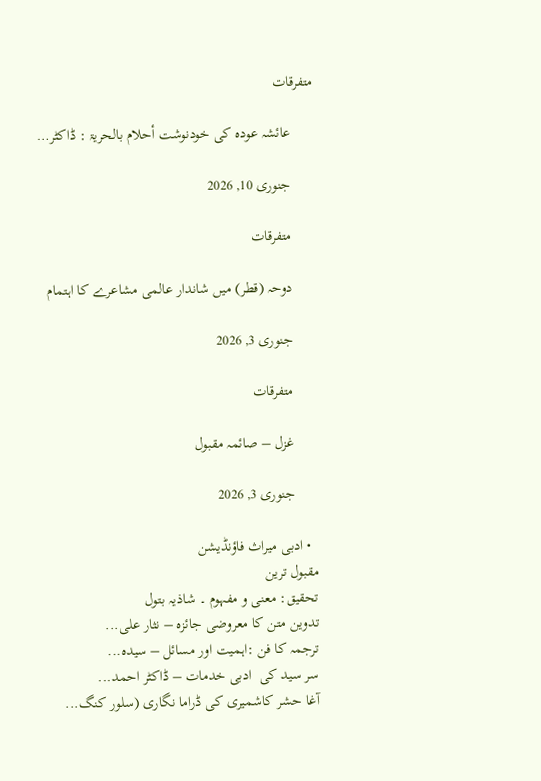متفرقات

      عائشہ عودہ کی خودنوشت أحلام بالحریۃ : ڈاکٹر…

      جنوری 10, 2026

      متفرقات

      دوحہ (قطر) میں شاندار عالمی مشاعرے کا اہتمام

      جنوری 3, 2026

      متفرقات

      غزل – صائمہ مقبول

      جنوری 3, 2026

  • ادبی میراث فاؤنڈیشن
مقبول ترین
تحقیق: معنی و مفہوم ۔ شاذیہ بتول
تدوین متن کا معروضی جائزہ – نثار علی...
ترجمہ کا فن :اہمیت اور مسائل – سیدہ...
سر سید کی  ادبی خدمات – ڈاکٹر احمد...
آغا حشر کاشمیری کی ڈراما نگاری (سلور کنگ...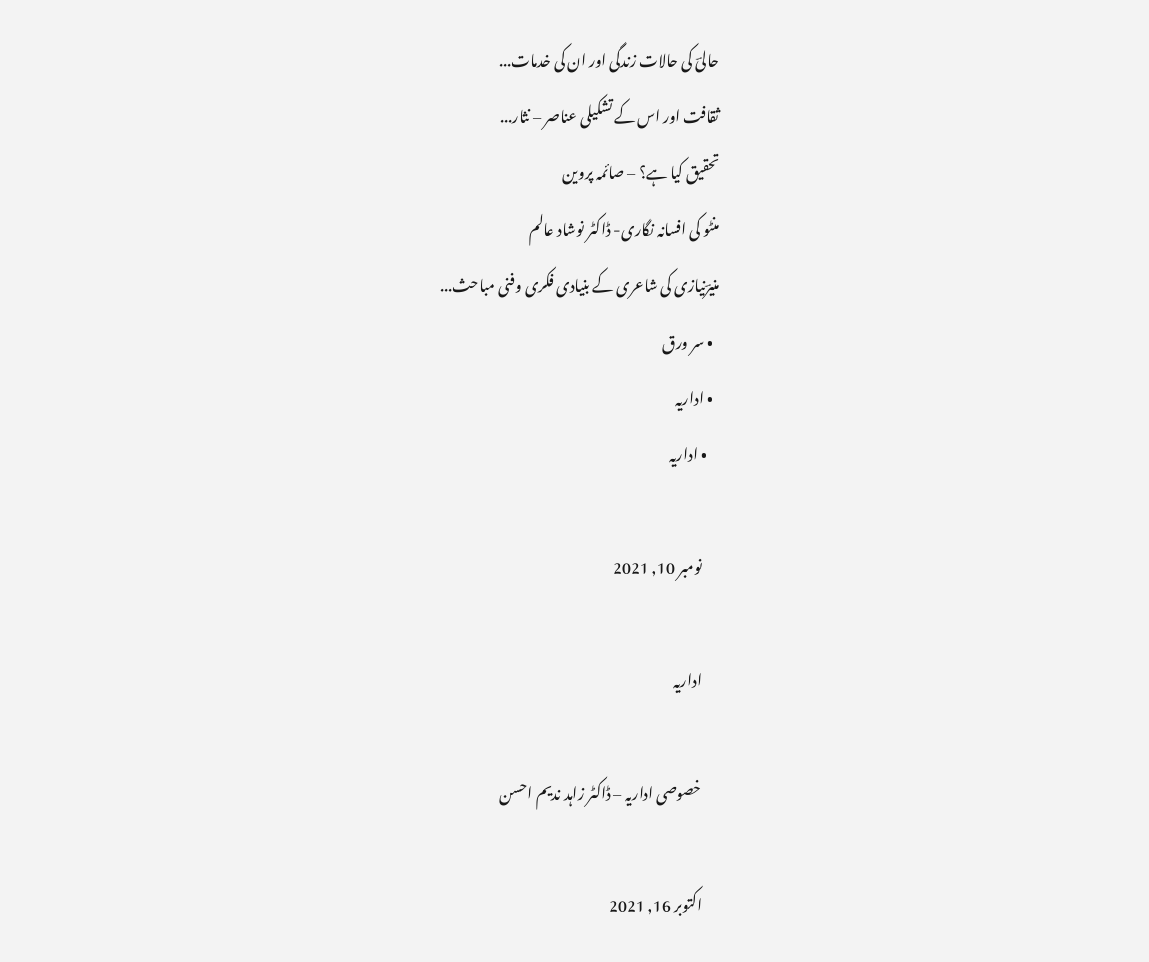حالیؔ کی حالات زندگی اور ان کی خدمات...
ثقافت اور اس کے تشکیلی عناصر – نثار...
تحقیق کیا ہے؟ – صائمہ پروین
منٹو کی افسانہ نگاری- ڈاکٹر نوشاد عالم
منیرؔنیازی کی شاعری کے بنیادی فکری وفنی مباحث...
  • سر ورق
  • اداریہ
    • اداریہ

      نومبر 10, 2021

      اداریہ

      خصوصی اداریہ – ڈاکٹر زاہد ندیم احسن

      اکتوبر 16, 2021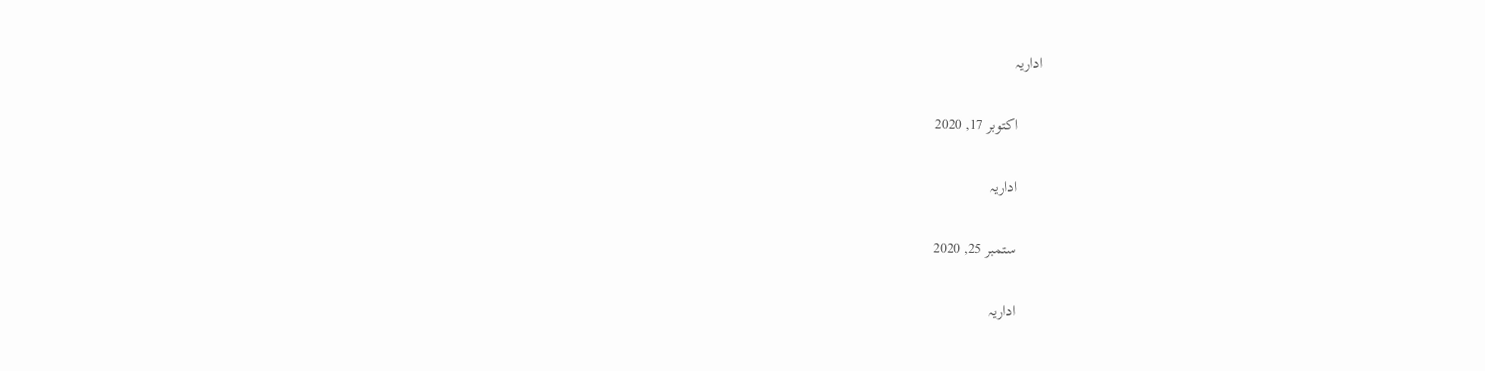اداریہ

      اکتوبر 17, 2020

      اداریہ

      ستمبر 25, 2020

      اداریہ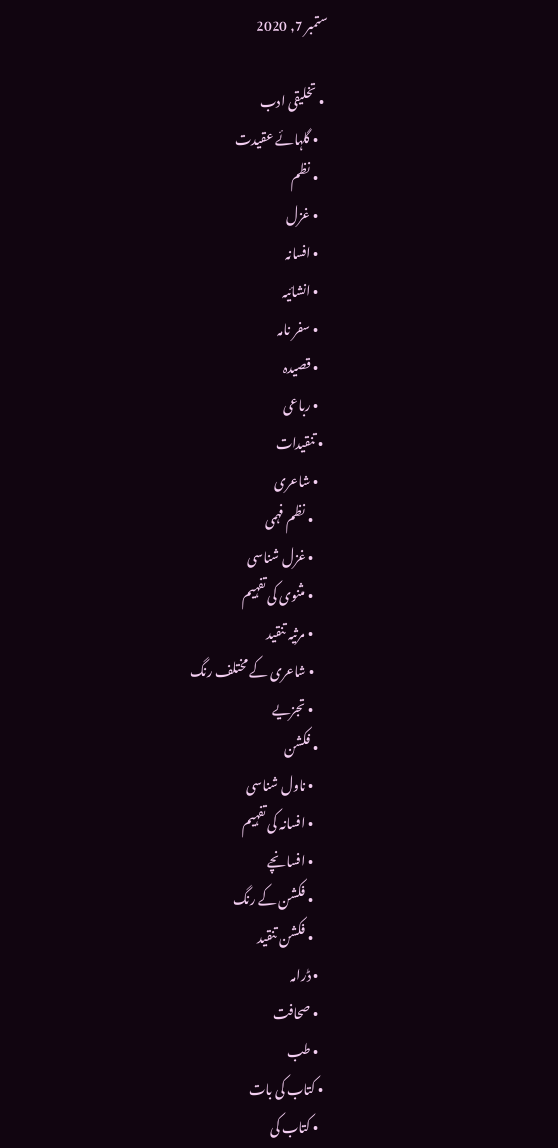ستمبر 7, 2020

  • تخلیقی ادب
    • گلہائے عقیدت
    • نظم
    • غزل
    • افسانہ
    • انشائیہ
    • سفر نامہ
    • قصیدہ
    • رباعی
  • تنقیدات
    • شاعری
      • نظم فہمی
      • غزل شناسی
      • مثنوی کی تفہیم
      • مرثیہ تنقید
      • شاعری کے مختلف رنگ
      • تجزیے
    • فکشن
      • ناول شناسی
      • افسانہ کی تفہیم
      • افسانچے
      • فکشن کے رنگ
      • فکشن تنقید
    • ڈرامہ
    • صحافت
    • طب
  • کتاب کی بات
    • کتاب کی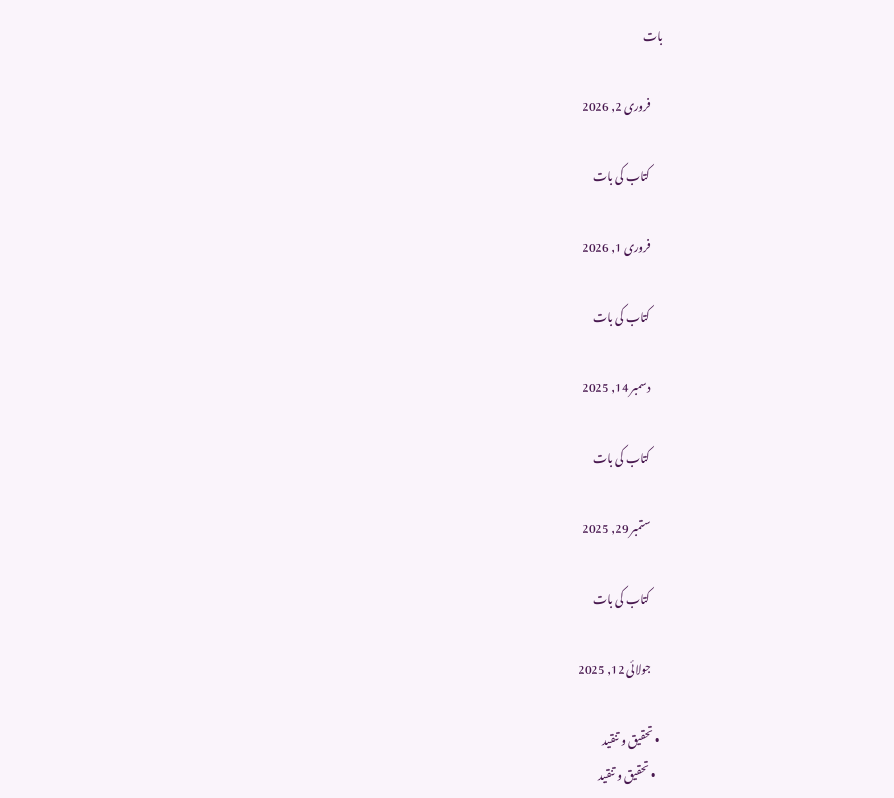بات

      فروری 2, 2026

      کتاب کی بات

      فروری 1, 2026

      کتاب کی بات

      دسمبر 14, 2025

      کتاب کی بات

      ستمبر 29, 2025

      کتاب کی بات

      جولائی 12, 2025

  • تحقیق و تنقید
    • تحقیق و تنقید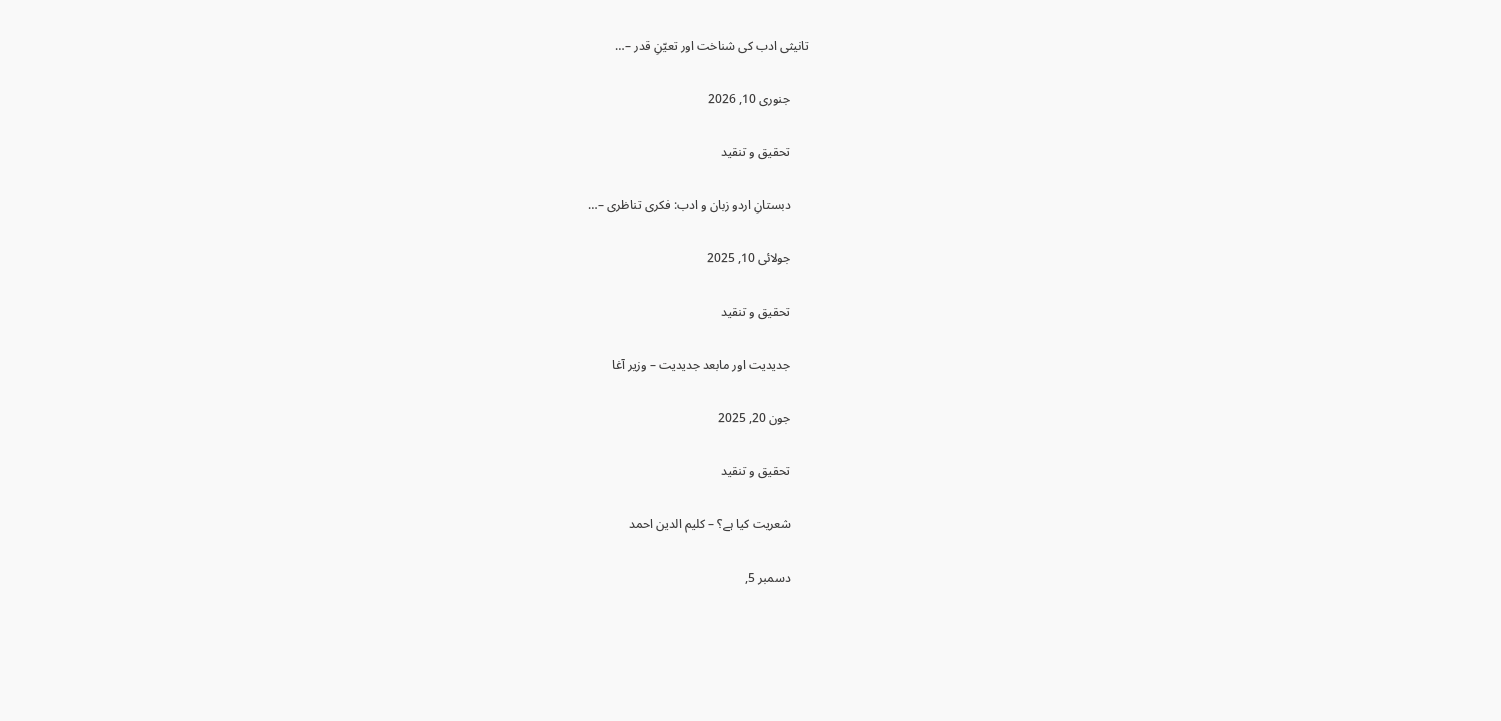تانیثی ادب کی شناخت اور تعیّنِ قدر –…

      جنوری 10, 2026

      تحقیق و تنقید

      دبستانِ اردو زبان و ادب: فکری تناظری –…

      جولائی 10, 2025

      تحقیق و تنقید

      جدیدیت اور مابعد جدیدیت – وزیر آغا

      جون 20, 2025

      تحقیق و تنقید

      شعریت کیا ہے؟ – کلیم الدین احمد

      دسمبر 5,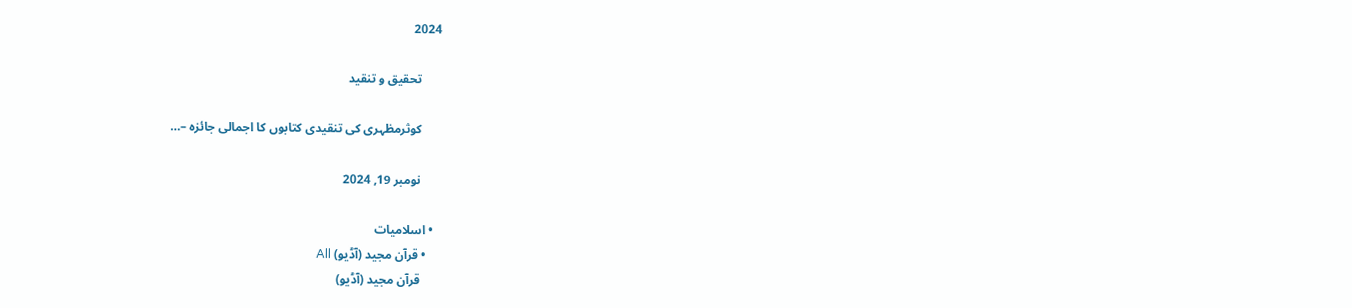2024

      تحقیق و تنقید

      کوثرمظہری کی تنقیدی کتابوں کا اجمالی جائزہ –…

      نومبر 19, 2024

  • اسلامیات
    • قرآن مجید (آڈیو) All
      قرآن مجید (آڈیو)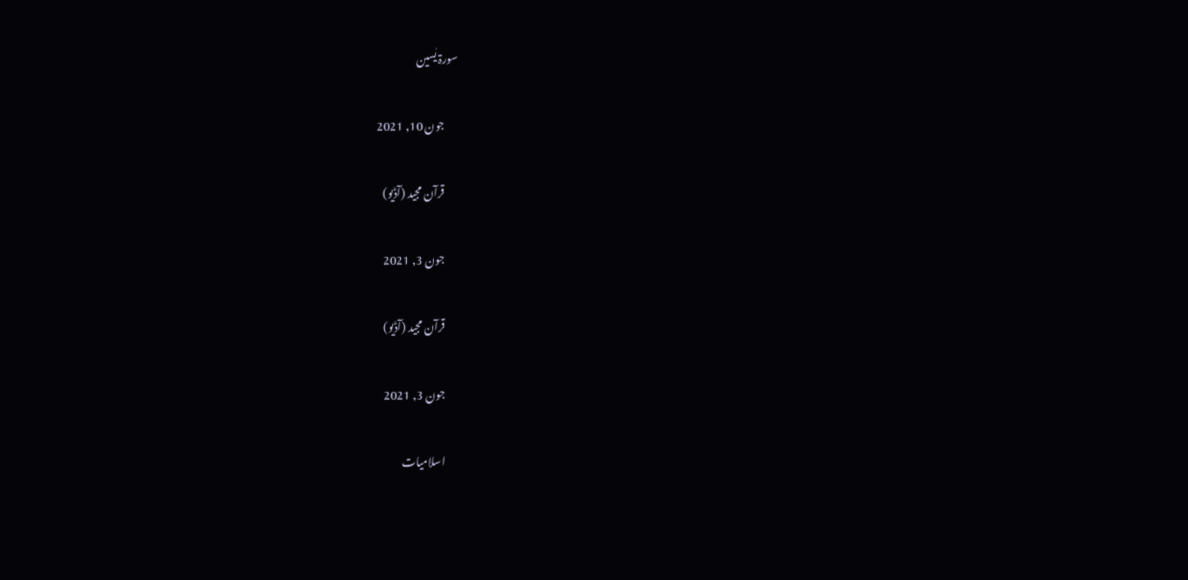سورۃ یٰسین

      جون 10, 2021

      قرآن مجید (آڈیو)

      جون 3, 2021

      قرآن مجید (آڈیو)

      جون 3, 2021

      اسلامیات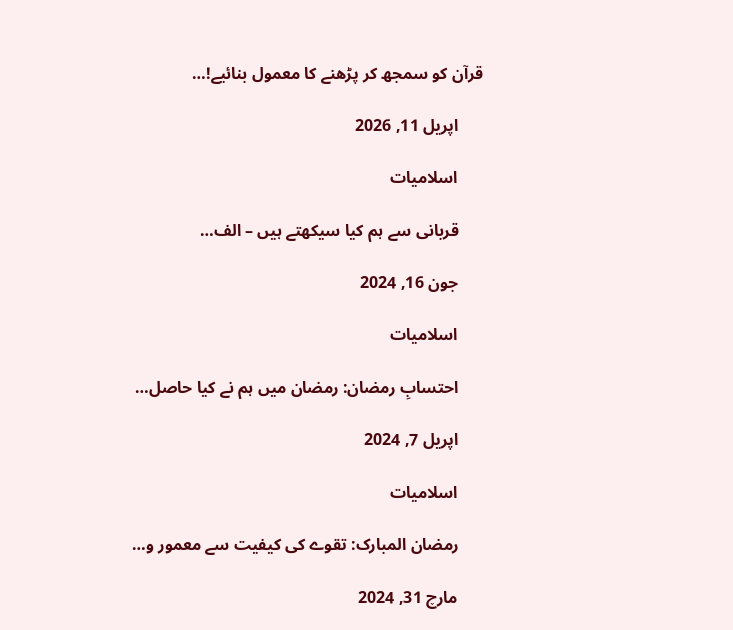قرآن کو سمجھ کر پڑھنے کا معمول بنائیے!…

      اپریل 11, 2026

      اسلامیات

      قربانی سے ہم کیا سیکھتے ہیں – الف…

      جون 16, 2024

      اسلامیات

      احتسابِ رمضان: رمضان میں ہم نے کیا حاصل…

      اپریل 7, 2024

      اسلامیات

      رمضان المبارک: تقوے کی کیفیت سے معمور و…

      مارچ 31, 2024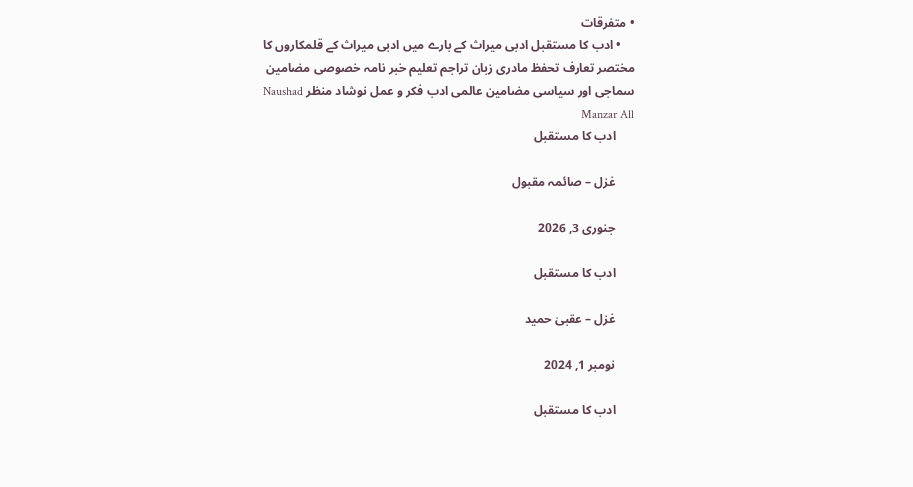• متفرقات
    • ادب کا مستقبل ادبی میراث کے بارے میں ادبی میراث کے قلمکاروں کا مختصر تعارف تحفظ مادری زبان تراجم تعلیم خبر نامہ خصوصی مضامین سماجی اور سیاسی مضامین عالمی ادب فکر و عمل نوشاد منظر Naushad Manzar All
      ادب کا مستقبل

      غزل – صائمہ مقبول

      جنوری 3, 2026

      ادب کا مستقبل

      غزل – عقبیٰ حمید

      نومبر 1, 2024

      ادب کا مستقبل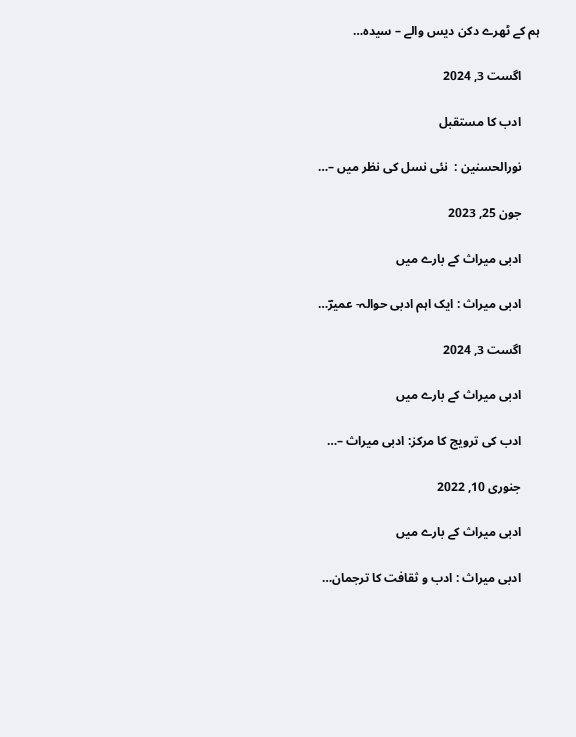ہم کے ٹھرے دکن دیس والے – سیدہ…

      اگست 3, 2024

      ادب کا مستقبل

      نورالحسنین :  نئی نسل کی نظر میں –…

      جون 25, 2023

      ادبی میراث کے بارے میں

      ادبی میراث : ایک اہم ادبی حوالہ- عمیرؔ…

      اگست 3, 2024

      ادبی میراث کے بارے میں

      ادب کی ترویج کا مرکز: ادبی میراث –…

      جنوری 10, 2022

      ادبی میراث کے بارے میں

      ادبی میراث : ادب و ثقافت کا ترجمان…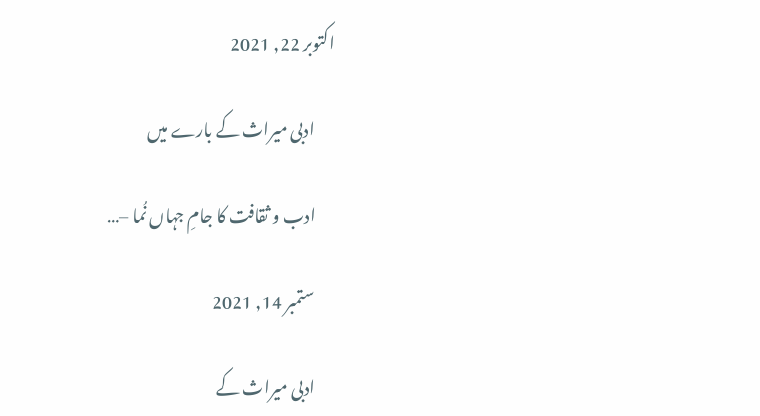اکتوبر 22, 2021

      ادبی میراث کے بارے میں

      ادب و ثقافت کا جامِ جہاں نُما –…

      ستمبر 14, 2021

      ادبی میراث کے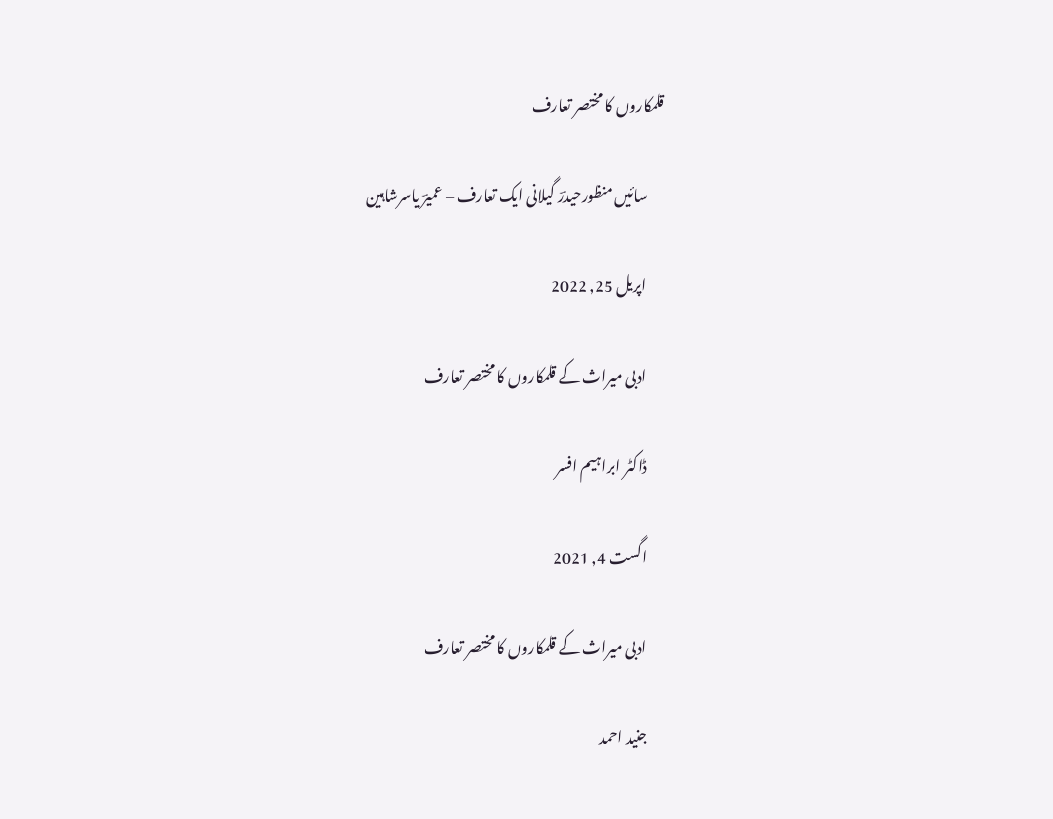قلمکاروں کا مختصر تعارف

      سائیں منظورحیدرؔ گیلانی ایک تعارف – عمیرؔ یاسرشاہین

      اپریل 25, 2022

      ادبی میراث کے قلمکاروں کا مختصر تعارف

      ڈاکٹر ابراہیم افسر

      اگست 4, 2021

      ادبی میراث کے قلمکاروں کا مختصر تعارف

      جنید احمد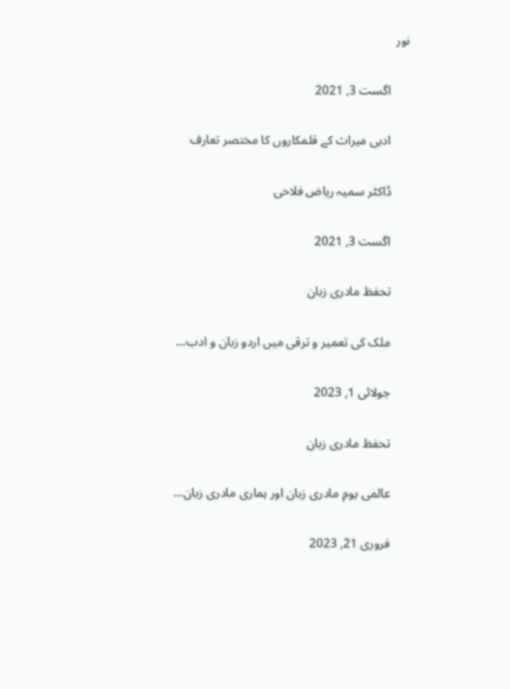نور

      اگست 3, 2021

      ادبی میراث کے قلمکاروں کا مختصر تعارف

      ڈاکٹر سمیہ ریاض فلاحی

      اگست 3, 2021

      تحفظ مادری زبان

      ملک کی تعمیر و ترقی میں اردو زبان و ادب…

      جولائی 1, 2023

      تحفظ مادری زبان

      عالمی یومِ مادری زبان اور ہماری مادری زبان…

      فروری 21, 2023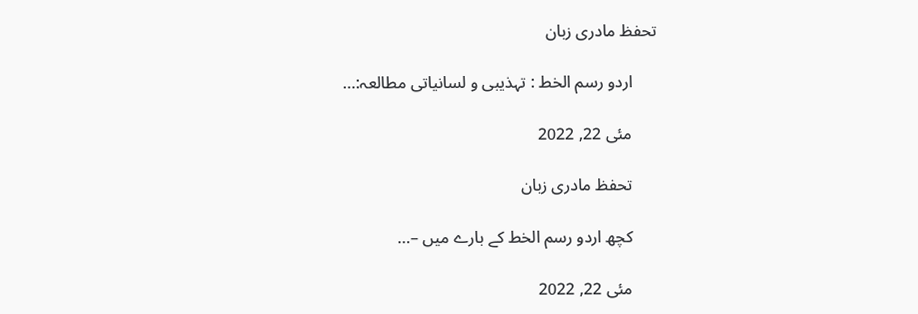تحفظ مادری زبان

      اردو رسم الخط : تہذیبی و لسانیاتی مطالعہ:…

      مئی 22, 2022

      تحفظ مادری زبان

      کچھ اردو رسم الخط کے بارے میں –…

      مئی 22, 2022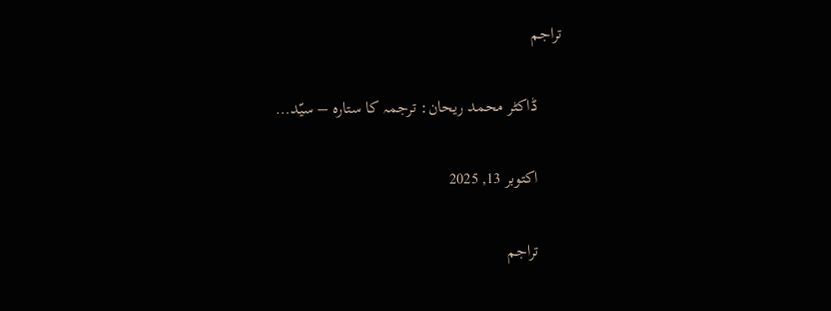تراجم

      ڈاکٹر محمد ریحان: ترجمہ کا ستارہ – سیّد…

      اکتوبر 13, 2025

      تراجم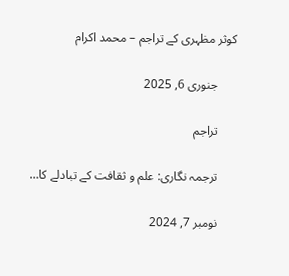کوثر مظہری کے تراجم – محمد اکرام

      جنوری 6, 2025

      تراجم

      ترجمہ نگاری: علم و ثقافت کے تبادلے کا…

      نومبر 7, 2024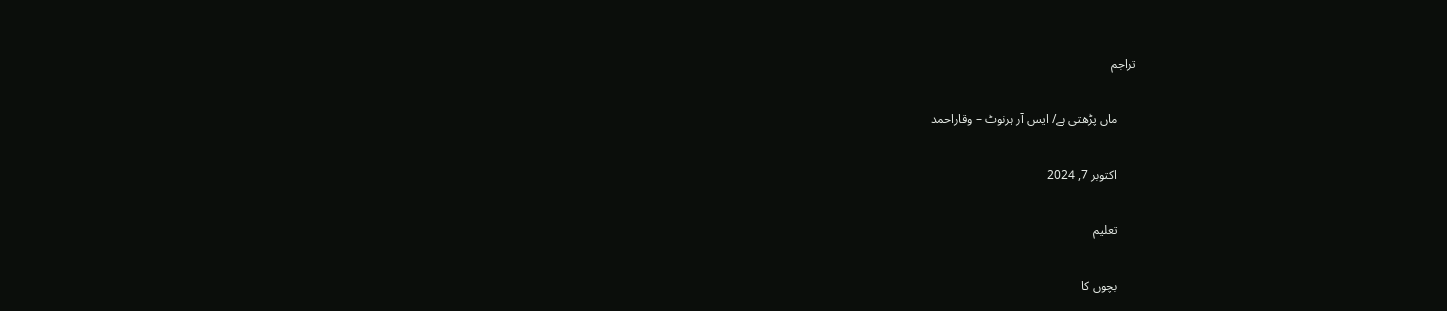تراجم

      ماں پڑھتی ہے/ ایس آر ہرنوٹ – وقاراحمد

      اکتوبر 7, 2024

      تعلیم

      بچوں کا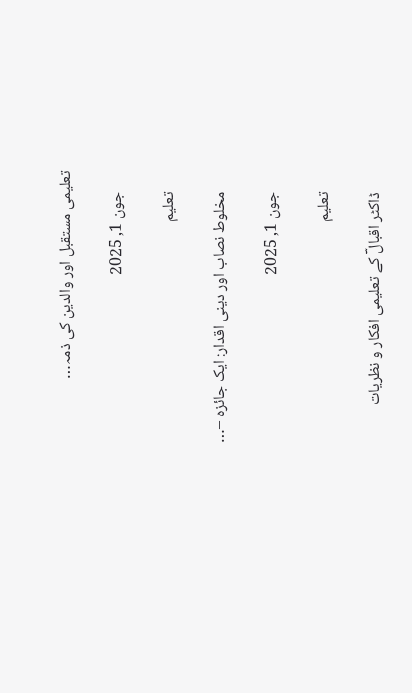تعلیمی مستقبل اور والدین کی ذمہ…

      جون 1, 2025

      تعلیم

      مخلوط نصاب اور دینی اقدار: ایک جائزہ –…

      جون 1, 2025

      تعلیم

      ڈاکٹر اقبالؔ کے تعلیمی افکار و نظریات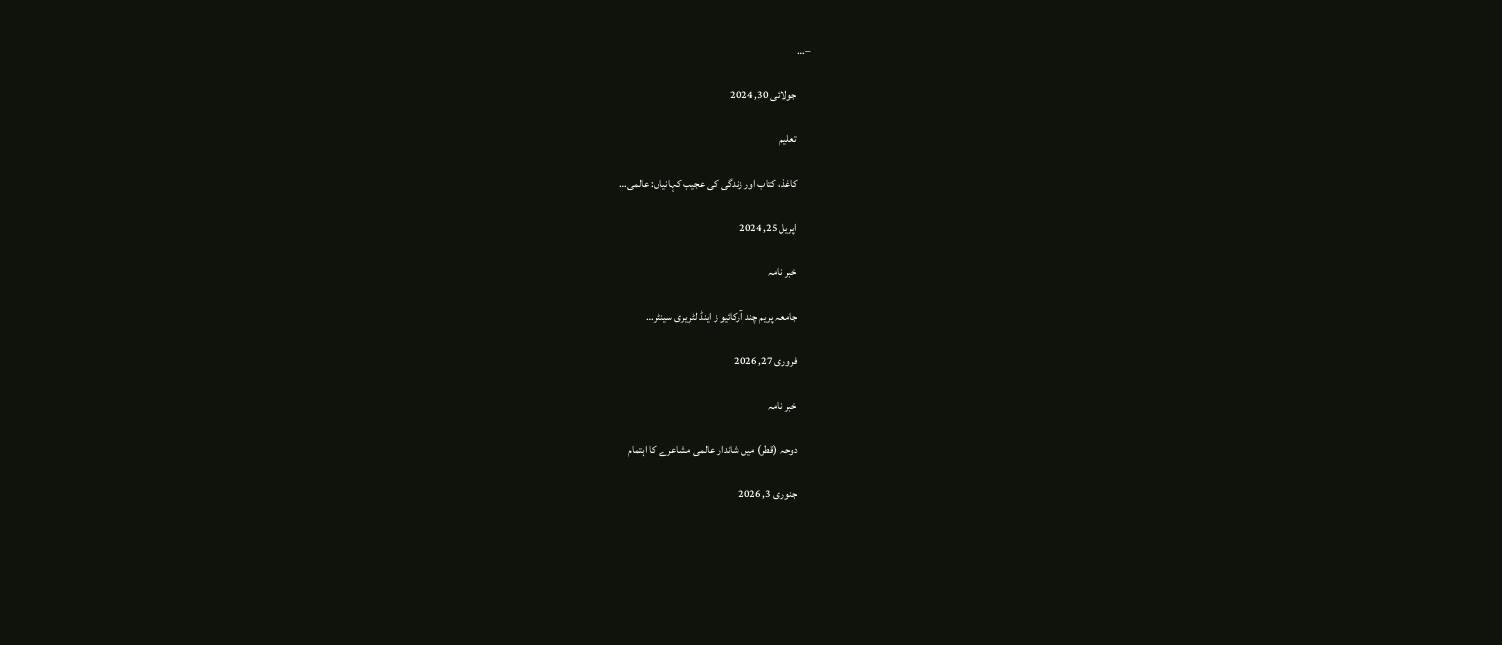–…

      جولائی 30, 2024

      تعلیم

      کاغذ، کتاب اور زندگی کی عجیب کہانیاں: عالمی…

      اپریل 25, 2024

      خبر نامہ

      جامعہ پریم چند آرکائیو ز اینڈ لٹریری سینٹر…

      فروری 27, 2026

      خبر نامہ

      دوحہ (قطر) میں شاندار عالمی مشاعرے کا اہتمام

      جنوری 3, 2026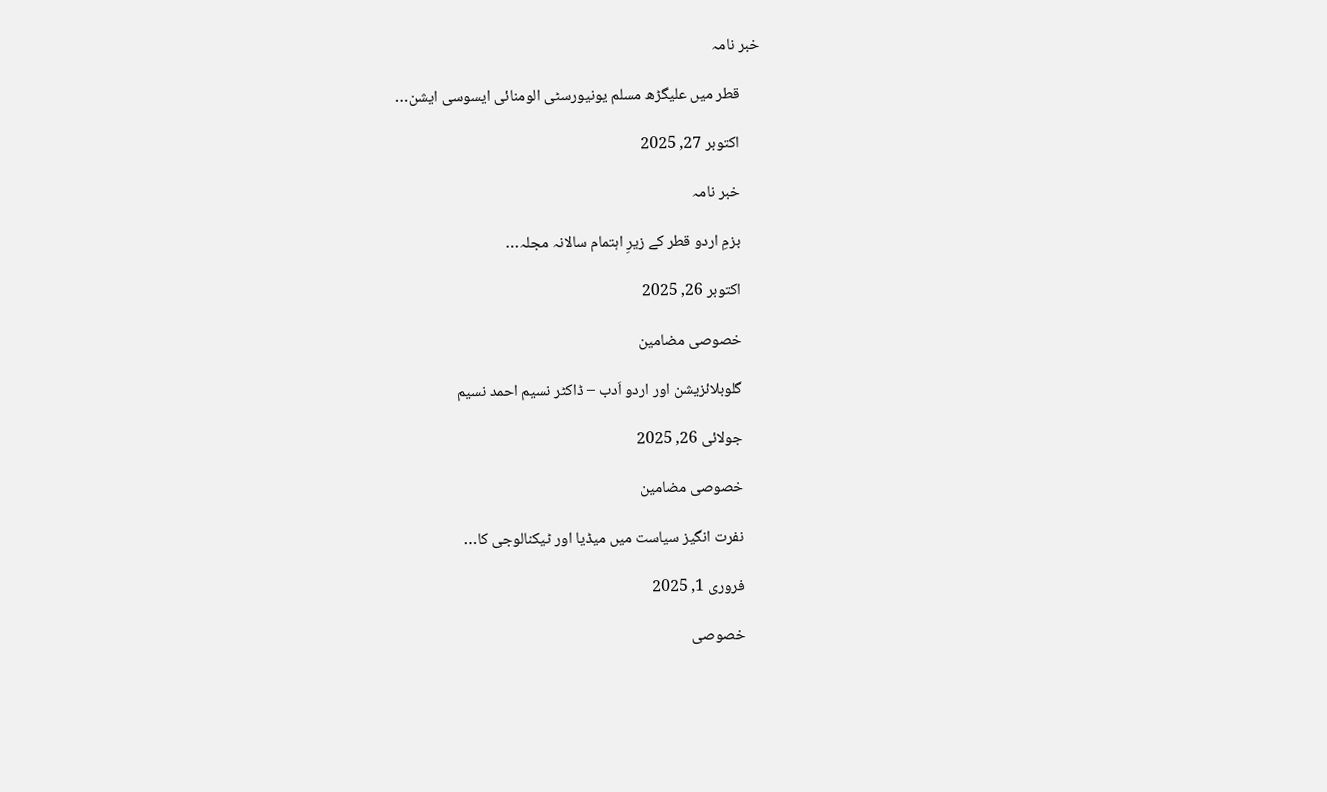خبر نامہ

      قطر میں علیگڑھ مسلم یونیورسٹی الومنائی ایسوسی ایشن…

      اکتوبر 27, 2025

      خبر نامہ

      بزمِ اردو قطر کے زیرِ اہتمام سالانہ مجلہ…

      اکتوبر 26, 2025

      خصوصی مضامین

      گلوبلائزیشن اور اردو اَدب – ڈاکٹر نسیم احمد نسیم

      جولائی 26, 2025

      خصوصی مضامین

      نفرت انگیز سیاست میں میڈیا اور ٹیکنالوجی کا…

      فروری 1, 2025

      خصوصی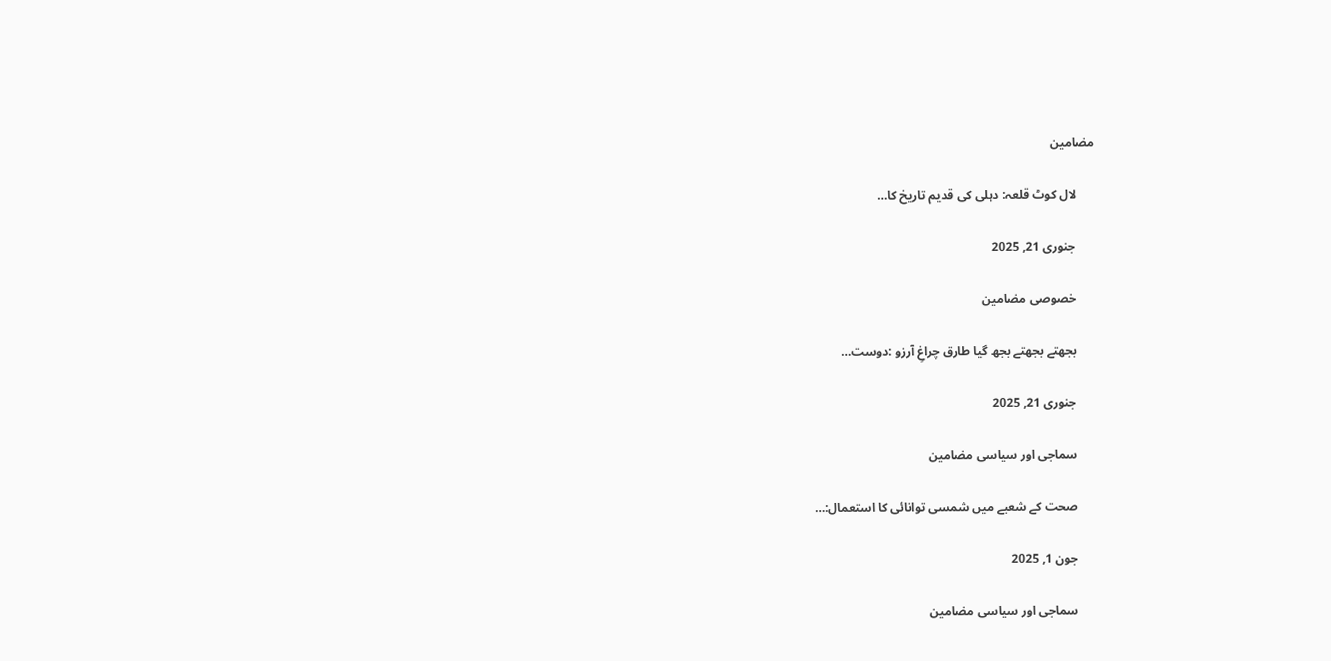مضامین

      لال کوٹ قلعہ: دہلی کی قدیم تاریخ کا…

      جنوری 21, 2025

      خصوصی مضامین

      بجھتے بجھتے بجھ گیا طارق چراغِ آرزو :دوست…

      جنوری 21, 2025

      سماجی اور سیاسی مضامین

      صحت کے شعبے میں شمسی توانائی کا استعمال:…

      جون 1, 2025

      سماجی اور سیاسی مضامین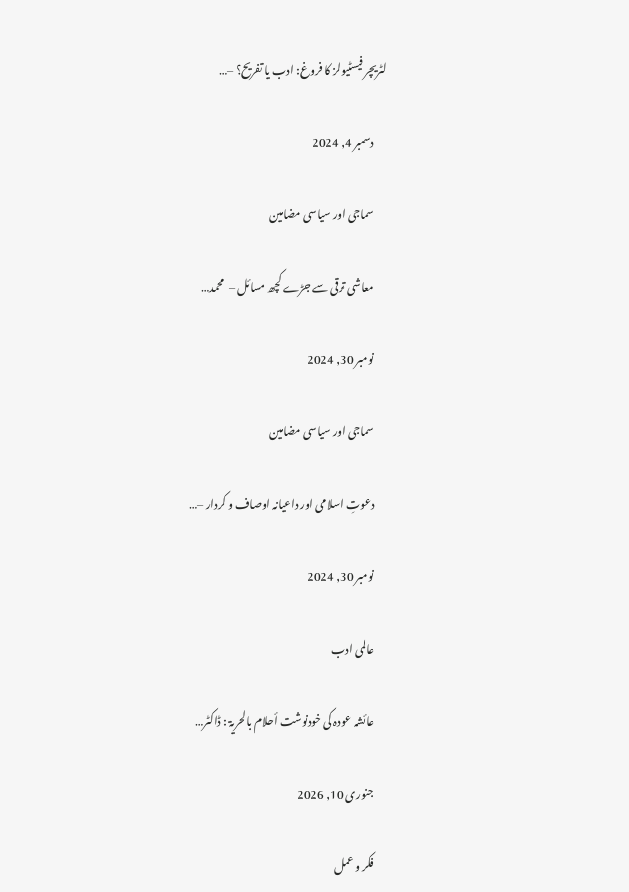لٹریچر فیسٹیولز کا فروغ: ادب یا تفریح؟ –…

      دسمبر 4, 2024

      سماجی اور سیاسی مضامین

      معاشی ترقی سے جڑے کچھ مسائل –  محمد…

      نومبر 30, 2024

      سماجی اور سیاسی مضامین

      دعوتِ اسلامی اور داعیانہ اوصاف و کردار –…

      نومبر 30, 2024

      عالمی ادب

      عائشہ عودہ کی خودنوشت أحلام بالحریۃ : ڈاکٹر…

      جنوری 10, 2026

      فکر و عمل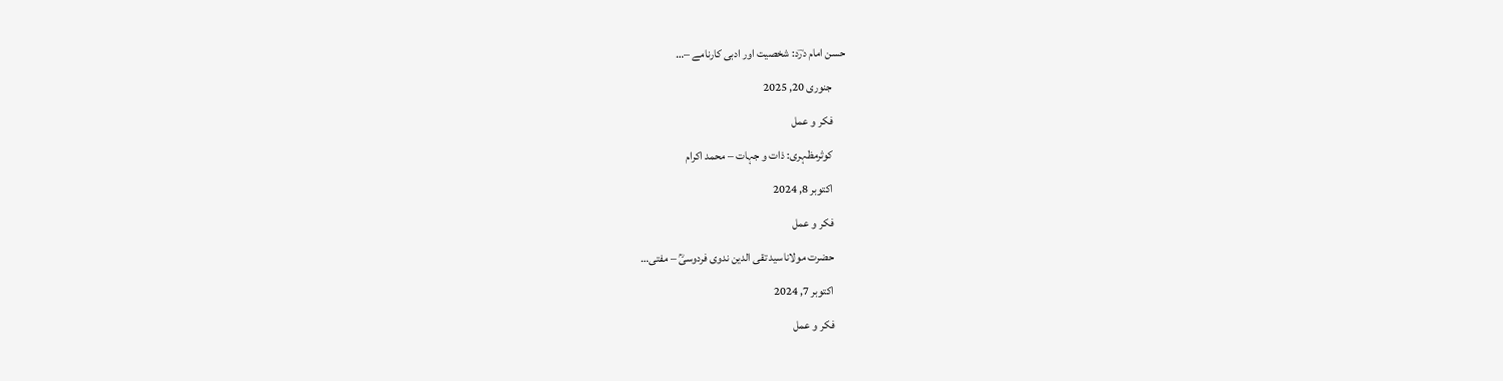حسن امام درؔد: شخصیت اور ادبی کارنامے –…

      جنوری 20, 2025

      فکر و عمل

      کوثرمظہری: ذات و جہات – محمد اکرام

      اکتوبر 8, 2024

      فکر و عمل

      حضرت مولاناسید تقی الدین ندوی فردوسیؒ – مفتی…

      اکتوبر 7, 2024

      فکر و عمل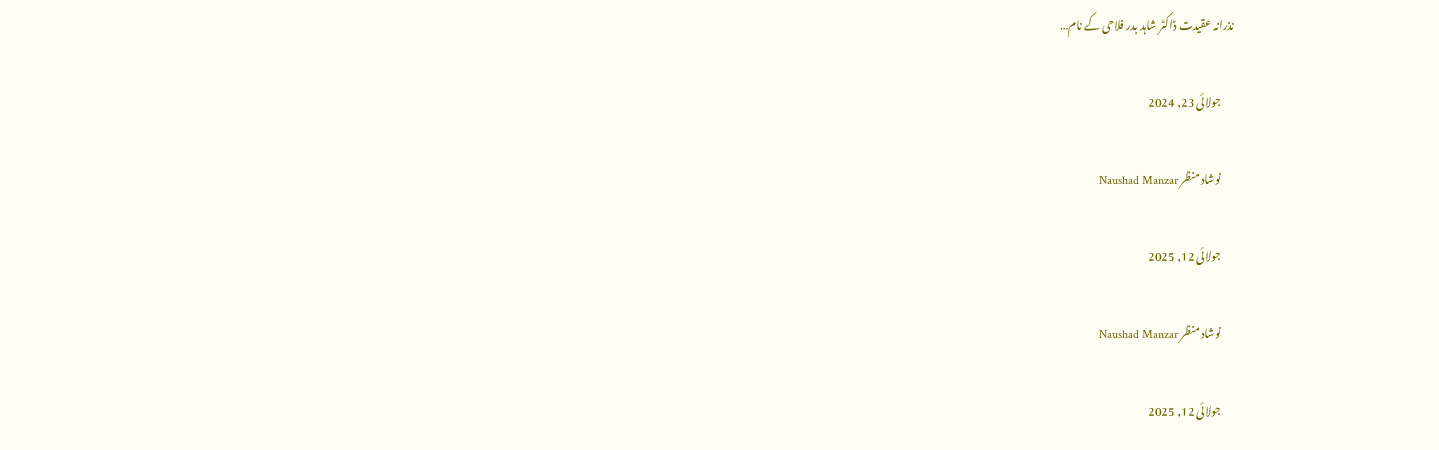نذرانہ عقیدت ڈاکٹر شاہد بدر فلاحی کے نام…

      جولائی 23, 2024

      نوشاد منظر Naushad Manzar

      جولائی 12, 2025

      نوشاد منظر Naushad Manzar

      جولائی 12, 2025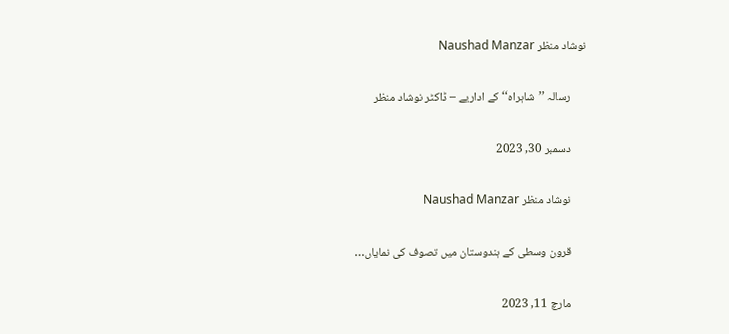نوشاد منظر Naushad Manzar

      رسالہ ’’شاہراہ‘‘ کے اداریے – ڈاکٹر نوشاد منظر

      دسمبر 30, 2023

      نوشاد منظر Naushad Manzar

      قرون وسطی کے ہندوستان میں تصوف کی نمایاں…

      مارچ 11, 2023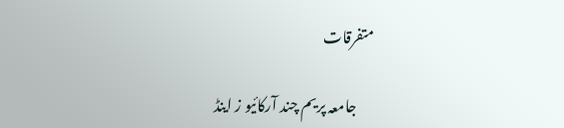متفرقات

      جامعہ پریم چند آرکائیو ز اینڈ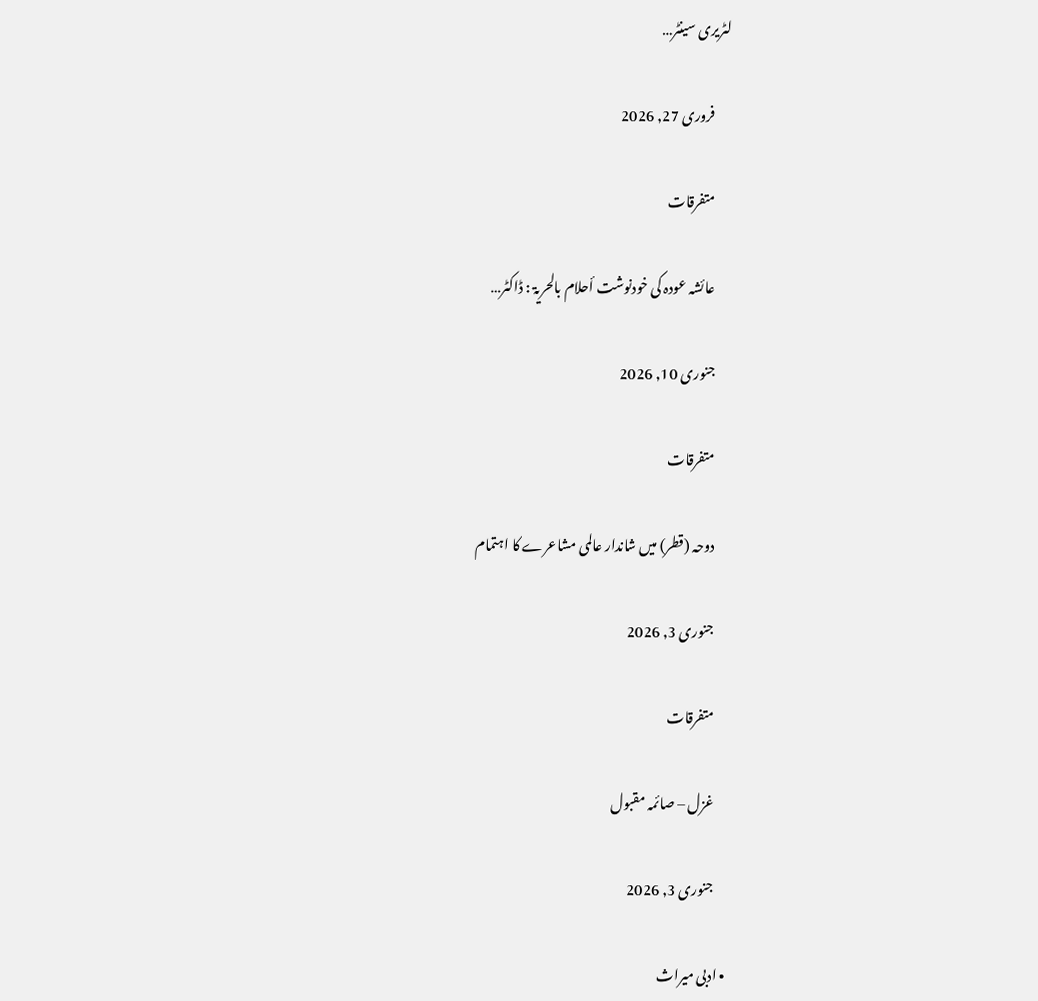لٹریری سینٹر…

      فروری 27, 2026

      متفرقات

      عائشہ عودہ کی خودنوشت أحلام بالحریۃ : ڈاکٹر…

      جنوری 10, 2026

      متفرقات

      دوحہ (قطر) میں شاندار عالمی مشاعرے کا اہتمام

      جنوری 3, 2026

      متفرقات

      غزل – صائمہ مقبول

      جنوری 3, 2026

  • ادبی میراث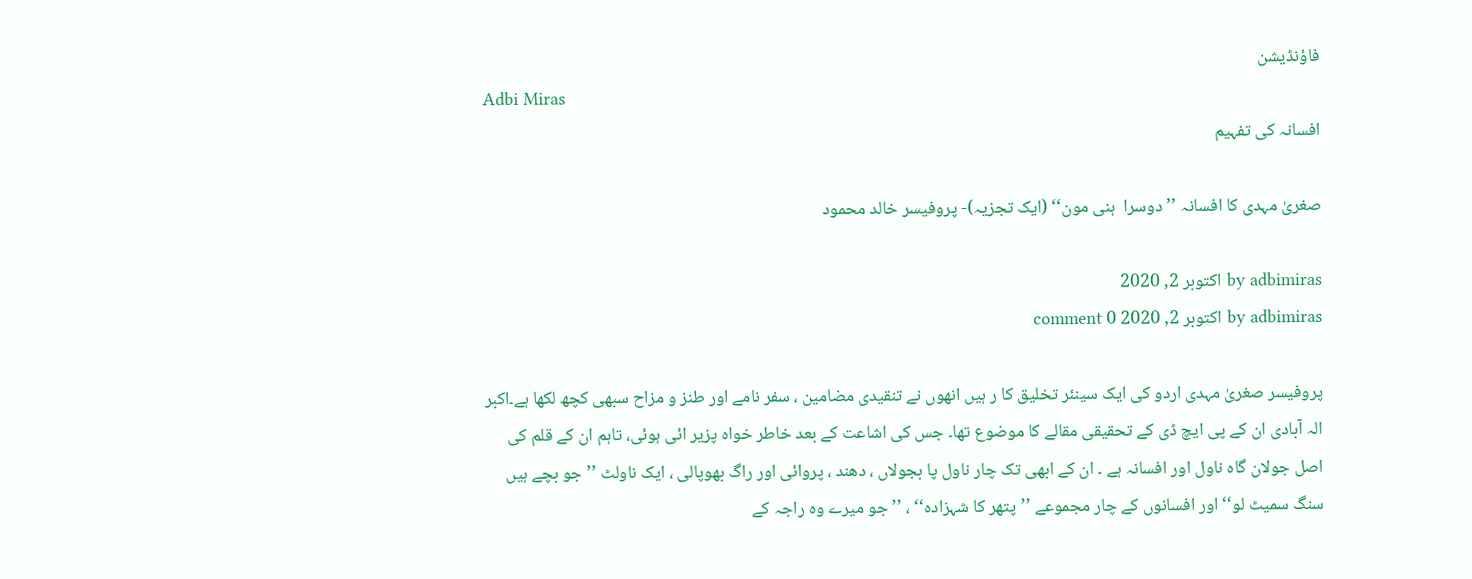فاؤنڈیشن
Adbi Miras
افسانہ کی تفہیم

صغریٰ مہدی کا افسانہ ’’ دوسرا  ہنی مون‘‘ (ایک تجزیہ)- پروفیسر خالد محمود

by adbimiras اکتوبر 2, 2020
by adbimiras اکتوبر 2, 2020 0 comment

پروفیسر صغریٰ مہدی اردو کی ایک سینئر تخلیق کا ر ہیں انھوں نے تنقیدی مضامین ، سفر نامے اور طنز و مزاح سبھی کچھ لکھا ہے۔اکبر الہ آبادی ان کے پی ایچ ڈی کے تحقیقی مقالے کا موضوع تھا۔ جس کی اشاعت کے بعد خاطر خواہ پزیر ائی ہوئی، تاہم ان کے قلم کی اصل جولان گاہ ناول اور افسانہ ہے ۔ ان کے ابھی تک چار ناول پا بجولاں ، دھند ، پروائی اور راگ بھوپالی ، ایک ناولٹ ’’جو بچے ہیں سنگ سمیٹ لو‘‘ اور افسانوں کے چار مجموعے ’’پتھر کا شہزادہ‘‘ ، ’’جو میرے وہ راجہ کے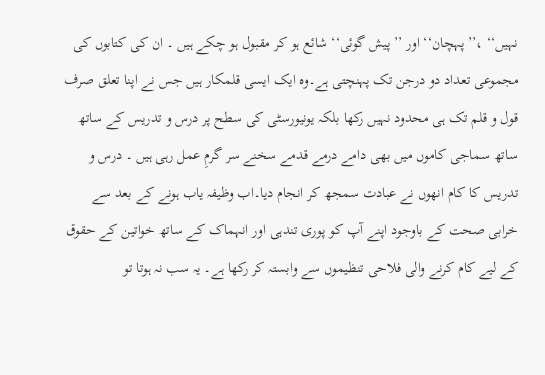نہیں‘‘ ،’’ پہچان‘‘ اور ’’پیش گوئی‘‘ شائع ہو کر مقبول ہو چکے ہیں ۔ ان کی کتابوں کی مجموعی تعداد دو درجن تک پہنچتی ہے۔وہ ایک ایسی قلمکار ہیں جس نے اپنا تعلق صرف قول و قلم تک ہی محدود نہیں رکھا بلکہ یونیورسٹی کی سطح پر درس و تدریس کے ساتھ ساتھ سماجی کاموں میں بھی دامے درمے قدمے سخنے سر گرمِ عمل رہی ہیں ۔ درس و تدریس کا کام انھوں نے عبادت سمجھ کر انجام دیا۔اب وظیفہ یاب ہونے کے بعد سے خرابی صحت کے باوجود اپنے آپ کو پوری تندہی اور انہماک کے ساتھ خواتین کے حقوق کے لیے کام کرنے والی فلاحی تنظیموں سے وابستہ کر رکھا ہے۔ یہ سب نہ ہوتا تو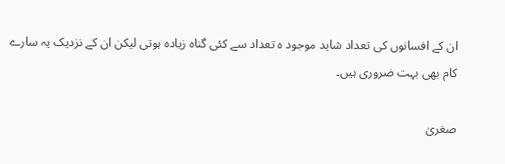ان کے افسانوں کی تعداد شاید موجود ہ تعداد سے کئی گناہ زیادہ ہوتی لیکن ان کے نزدیک یہ سارے کام بھی بہت ضروری ہیں۔

صغریٰ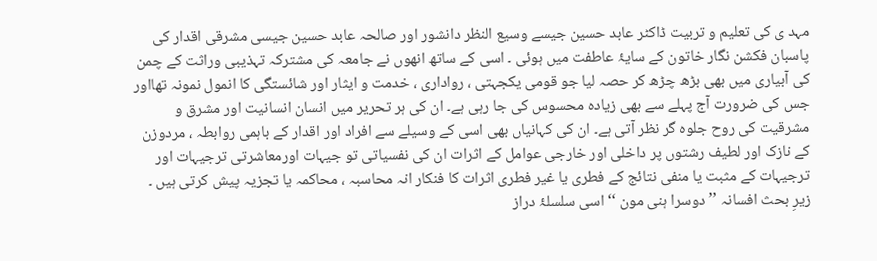مہد ی کی تعلیم و تربیت ڈاکٹر عابد حسین جیسے وسیع النظر دانشور اور صالحہ عابد حسین جیسی مشرقی اقدار کی پاسبان فکشن نگار خاتون کے سایۂ عاطفت میں ہوئی ۔ اسی کے ساتھ انھوں نے جامعہ کی مشترکہ تہذیبی وراثت کے چمن کی آبیاری میں بھی بڑھ چڑھ کر حصہ لیا جو قومی یکجہتی ، رواداری ، خدمت و ایثار اور شائستگی کا انمول نمونہ تھااور جس کی ضرورت آج پہلے سے بھی زیادہ محسوس کی جا رہی ہے۔ ان کی ہر تحریر میں انسان انسانیت اور مشرق و مشرقیت کی روح جلوہ گر نظر آتی ہے۔ ان کی کہانیاں بھی اسی کے وسیلے سے افراد اور اقدار کے باہمی روابطہ ، مردوزن کے نازک اور لطیف رشتوں پر داخلی اور خارجی عوامل کے اثرات ان کی نفسیاتی تو جیہات اورمعاشرتی ترجیہات اور ترجیہات کے مثبت یا منفی نتائج کے فطری یا غیر فطری اثرات کا فنکار انہ محاسبہ ، محاکمہ یا تجزیہ پیش کرتی ہیں ۔ زیرِ بحث افسانہ ’’ دوسرا ہنی مون ‘‘ اسی سلسلۂ دراز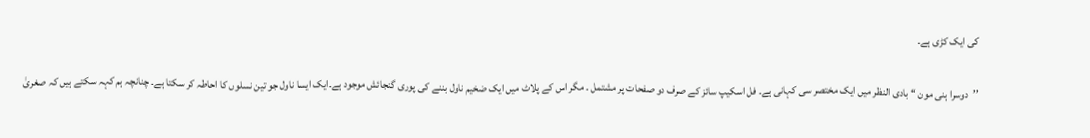کی ایک کڑی ہے۔

’’دوسرا ہنی مون ‘‘ بادی النظر میں ایک مختصر سی کہانی ہے۔ فل اسکیپ سائز کے صرف دو صفحات پر مشتمل ۔ مگر اس کے پلاٹ میں ایک ضخیم ناول بننے کی پوری گنجائش موجود ہے۔ایک ایسا ناول جو تین نسلوں کا احاطہ کر سکتا ہے۔ چنانچہ ہم کہہ سکتے ہیں کہ صغریٰ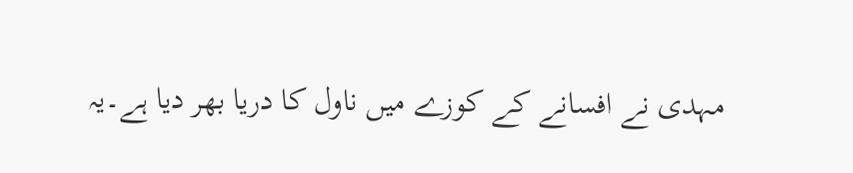مہدی نے افسانے کے کوزے میں ناول کا دریا بھر دیا ہے۔یہ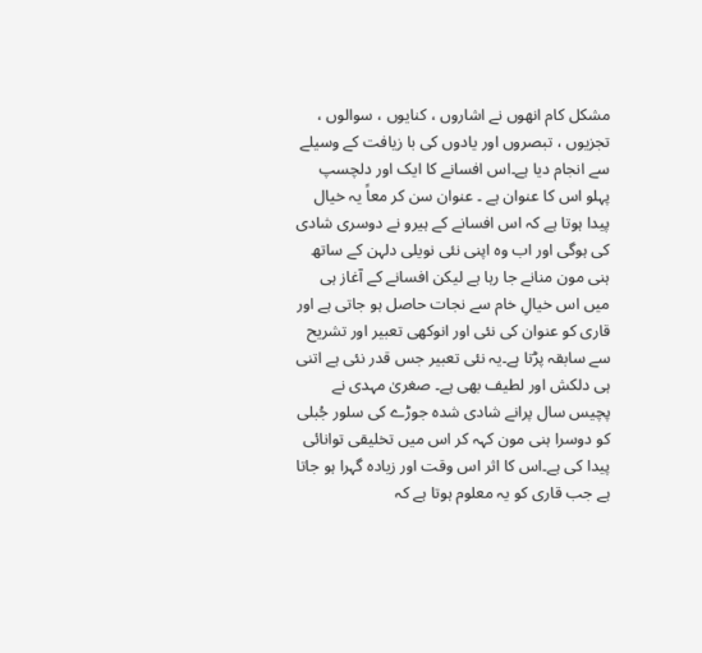مشکل کام انھوں نے اشاروں ، کنایوں ، سوالوں ، تجزیوں ، تبصروں اور یادوں کی با زیافت کے وسیلے سے انجام دیا ہے۔اس افسانے کا ایک اور دلچسپ پہلو اس کا عنوان ہے ۔ عنوان سن کر معاً یہ خیال پیدا ہوتا ہے کہ اس افسانے کے ہیرو نے دوسری شادی کی ہوگی اور اب وہ اپنی نئی نویلی دلہن کے ساتھ ہنی مون منانے جا رہا ہے لیکن افسانے کے آغاز ہی میں اس خیالِ خام سے نجات حاصل ہو جاتی ہے اور قاری کو عنوان کی نئی اور انوکھی تعبیر اور تشریح سے سابقہ پڑتا ہے۔یہ نئی تعبیر جس قدر نئی ہے اتنی ہی دلکش اور لطیف بھی ہے۔ صغریٰ مہدی نے پچیس سال پرانے شادی شدہ جوڑے کی سلور جُبلی کو دوسرا ہنی مون کہہ کر اس میں تخلیقی توانائی پیدا کی ہے۔اس کا اثر اس وقت اور زیادہ گہرا ہو جاتا ہے جب قاری کو یہ معلوم ہوتا ہے کہ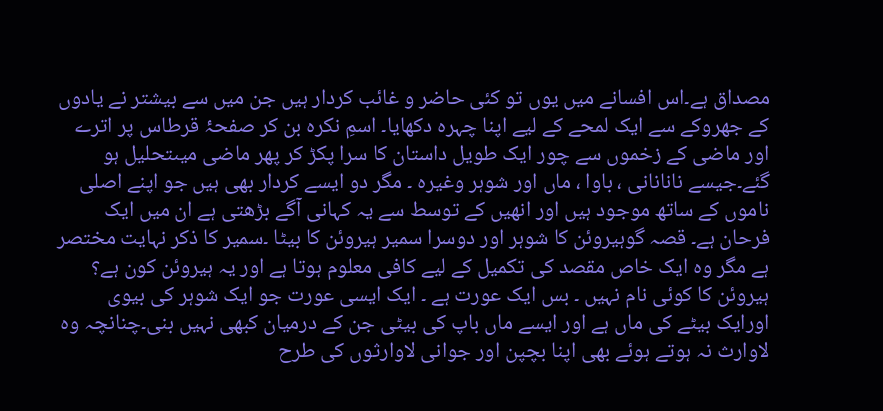مصداق ہے۔اس افسانے میں یوں تو کئی حاضر و غائب کردار ہیں جن میں سے بیشتر نے یادوں کے جھروکے سے ایک لمحے کے لیے اپنا چہرہ دکھایا۔ اسمِ نکرہ بن کر صفحۂ قرطاس پر اترے اور ماضی کے زخموں سے چور ایک طویل داستان کا سرا پکڑ کر پھر ماضی میںتحلیل ہو گئے۔جیسے نانانانی ، باوا ، ماں اور شوہر وغیرہ ۔ مگر دو ایسے کردار بھی ہیں جو اپنے اصلی ناموں کے ساتھ موجود ہیں اور انھیں کے توسط سے یہ کہانی آگے بڑھتی ہے ان میں ایک فرحان ہے۔ قصہ گوہیروئن کا شوہر اور دوسرا سمیر ہیروئن کا بیٹا ۔سمیر کا ذکر نہایت مختصر ہے مگر وہ ایک خاص مقصد کی تکمیل کے لیے کافی معلوم ہوتا ہے اور یہ ہیروئن کون ہے؟ ہیروئن کا کوئی نام نہیں ۔ بس ایک عورت ہے ۔ ایک ایسی عورت جو ایک شوہر کی بیوی اورایک بیٹے کی ماں ہے اور ایسے ماں باپ کی بیٹی جن کے درمیان کبھی نہیں بنی۔چنانچہ وہ لاوارث نہ ہوتے ہوئے بھی اپنا بچپن اور جوانی لاوارثوں کی طرح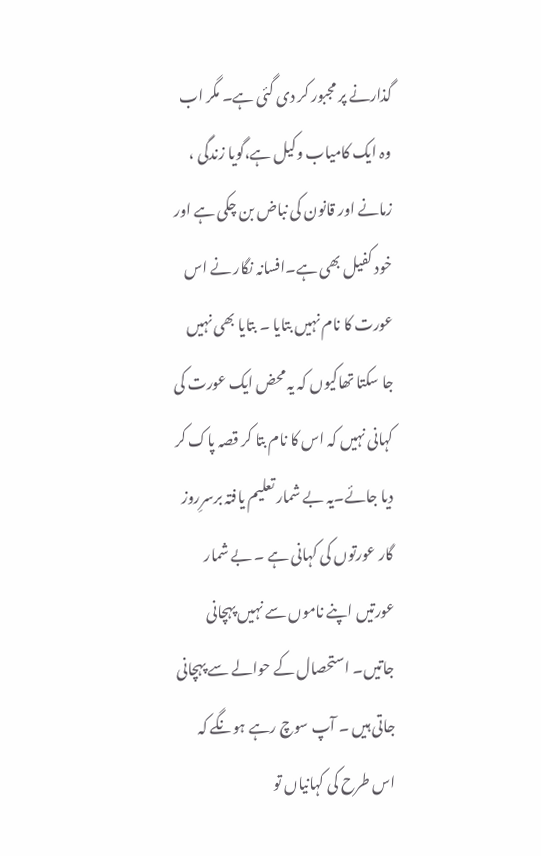گذارنے پر مجبور کر دی گئی ہے۔ مگر اب وہ ایک کامیاب وکیل ہے،گویا زندگی ، زمانے اور قانون کی نباض بن چکی ہے اور خود کفیل بھی ہے۔افسانہ نگار نے اس عورت کا نام نہیں بتایا ۔ بتایا بھی نہیں جا سکتا تھاکیوں کہ یہ محض ایک عورت کی کہانی نہیں کہ اس کا نام بتا کر قصہ پاک کر دیا جائے۔یہ بے شمار تعلیم یافتہ برسرِروز گار عورتوں کی کہانی ہے ۔ بے شمار عورتیں اپنے ناموں سے نہیں پہچانی جاتیں۔ استحصال کے حوالے سے پہچانی جاتی ہیں ۔ آپ سوچ رہے ہونگے کہ اس طرح کی کہانیاں تو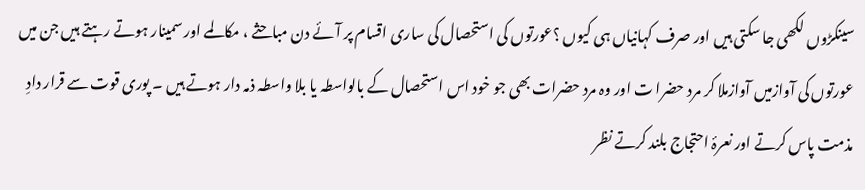سینکڑوں لکھی جا سکتی ہیں اور صرف کہانیاں ہی کیوں ؟عورتوں کی استحصال کی ساری اقسام پر آئے دن مباحثے ، مکالمے اور سمینار ہوتے رہتے ہیں جن میں عورتوں کی آوازمیں آوازملا کر مرد حضرا ت اور وہ مرد حضرات بھی جو خود اس استحصال کے بالواسطہ یا بلا واسطہ ذمہ دار ہوتے ہیں ۔ پوری قوت سے قرار دادِ مذمت پاس کرتے اور نعرۂ احتجاج بلند کرتے نظر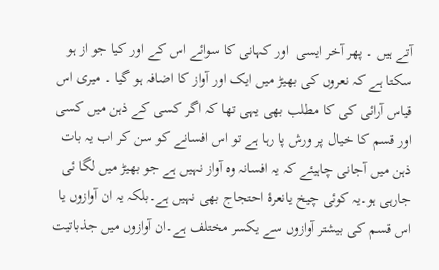آتے ہیں ۔ پھر آخر ایسی  اور کہانی کا سوائے اس کے اور کیا جو از ہو سکتا ہے کہ نعروں کی بھیڑ میں ایک اور آواز کا اضافہ ہو گیا ۔ میری اس قیاس آرائی کی کا مطلب بھی یہی تھا کہ اگر کسی کے ذہن میں کسی اور قسم کا خیال پر ورش پا رہا ہے تو اس افسانے کو سن کر اب یہ بات ذہن میں آجانی چاہیئے کہ یہ افسانہ وہ آواز نہیں ہے جو بھیڑ میں لگا ئی جارہی ہو۔یہ کوئی چیخ یانعرۂ احتجاج بھی نہیں ہے۔بلکہ یہ ان آوازوں یا اس قسم کی بیشتر آوازوں سے یکسر مختلف ہے۔ان آوازوں میں جذباتیت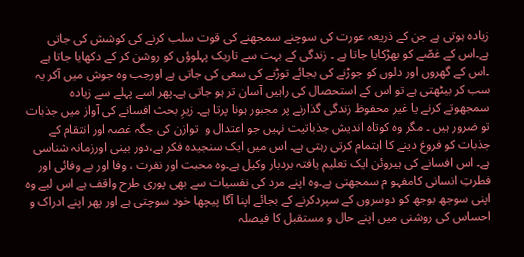زیادہ ہوتی ہے جن کے ذریعہ عورت کی سوچنے سمجھنے کی قوت سلب کرنے کی کوشش کی جاتی ہے۔اس کے غصّے کو بھڑکایا جاتا ہے ۔ زندگی کے بہت سے تاریک پہلوؤں کو روشن کر کے دکھایا جاتا ہے ۔اس کے گھروں اور دلوں کو جوڑنے کی بجائے توڑنے کی سعی کی جاتی ہے اورجب وہ جوش میں آکر یہ سب کر بیٹھتی ہے تو اس کے استحصال کی راہیں آسان تر ہو جاتی ہے۔پھر اسے پہلے سے زیادہ سمجھوتے کرنے یا غیر محفوظ زندگی گذارنے پر مجبور ہونا پرتا ہے۔ زیرِ بحث افسانے کی آواز میں جذبات تو ضرور ہیں ۔ مگر وہ کوتاہ اندیش جذباتیت نہیں جو اعتدال و  توازن کی جگہ غصہ اور انتقام کے جذبات کو فروغ دینے کا اہتمام کرتی رہتی ہے۔ اس میں ایک سنجیدہ فکر ہے،دور بینی اورزمانہ شناسی ہے۔ اس افسانے کی ہیروئن ایک تعلیم یافتہ بردبار وکیل ہے۔وہ محبت اور نفرت ، وفا اور بے وفائی اور فطرتِ انسانی کامفہو م سمجھتی ہے۔وہ اپنے مرد کی نفسیات سے بھی پوری طرح واقف ہے اس لیے وہ اپنی سوجھ بوجھ کو دوسروں کے سپردکرنے کے بجائے اپنا آگا پیچھا خود سوچتی ہے اور پھر اپنے ادراک و احساس کی روشنی میں اپنے حال و مستقبل کا فیصلہ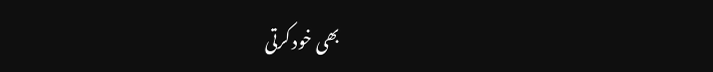بھی خود کرتی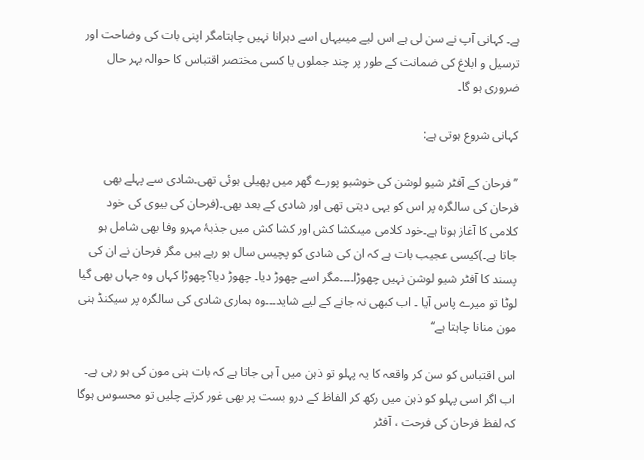ہے۔ کہانی آپ نے سن لی ہے اس لیے میںیہاں اسے دہرانا نہیں چاہتامگر اپنی بات کی وضاحت اور ترسیل و ابلاغ کی ضمانت کے طور پر چند جملوں یا کسی مختصر اقتباس کا حوالہ بہر حال ضروری ہو گا۔

کہانی شروع ہوتی ہے:

’’فرحان کے آفٹر شیو لوشن کی خوشبو پورے گھر میں پھیلی ہوئی تھی۔شادی سے پہلے بھی فرحان کی سالگرہ پر اس کو یہی دیتی تھی اور شادی کے بعد بھی۔(فرحان کی بیوی کی خود کلامی کا آغاز ہوتا ہے۔خود کلامی میںکشا کش اور کشا کش میں جذبۂ مہرو وفا بھی شامل ہو جاتا ہے۔)کیسی عجیب بات ہے کہ ان کی شادی کو پچیس سال ہو رہے ہیں مگر فرحان نے ان کی پسند کا آفٹر شیو لوشن نہیں چھوڑا۔۔۔۔مگر اسے چھوڑ دیا۔ چھوڑ دیا؟چھوڑا کہاں وہ جہاں بھی گیا لوٹا تو میرے پاس آیا ۔ اب کبھی نہ جانے کے لیے شاید۔۔۔وہ ہماری شادی کی سالگرہ پر سیکنڈ ہنی مون منانا چاہتا ہے‘‘

اس اقتباس کو سن کر واقعہ کا یہ پہلو تو ذہن میں آ ہی جاتا ہے کہ بات ہنی مون کی ہو رہی ہے۔ اب اگر اسی پہلو کو ذہن میں رکھ کر الفاظ کے درو بست پر بھی غور کرتے چلیں تو محسوس ہوگا کہ لفظ فرحان کی فرحت ، آفٹر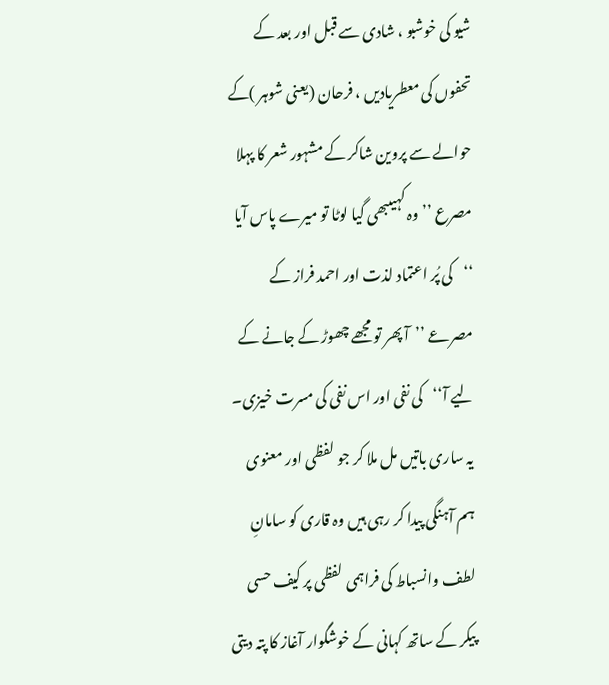شیو کی خوشبو ، شادی سے قبل اور بعد کے تحفوں کی معطریادیں ، فرحان (یعنی شوہر )کے حوالے سے پروین شاکر کے مشہور شعر کا پہلا مصرع ’’وہ کہیںبھی گیا لوٹا تو میرے پاس آیا ‘‘کی پُر اعتماد لذت اور احمد فراز کے مصرعے ’’آ پھر تو مجھے چھوڑ کے جانے کے لیے آ‘‘کی نفی اور اس نفی کی مسرت خیزی۔ یہ ساری باتیں مل ملا کر جو لفظی اور معنوی ہم آہنگی پیدا کر رہی ہیں وہ قاری کو سامانِ لطف وانسباط کی فراہمی لفظی پر کیف حسی پیکر کے ساتھ کہانی کے خوشگوار آغاز کا پتہ دیتی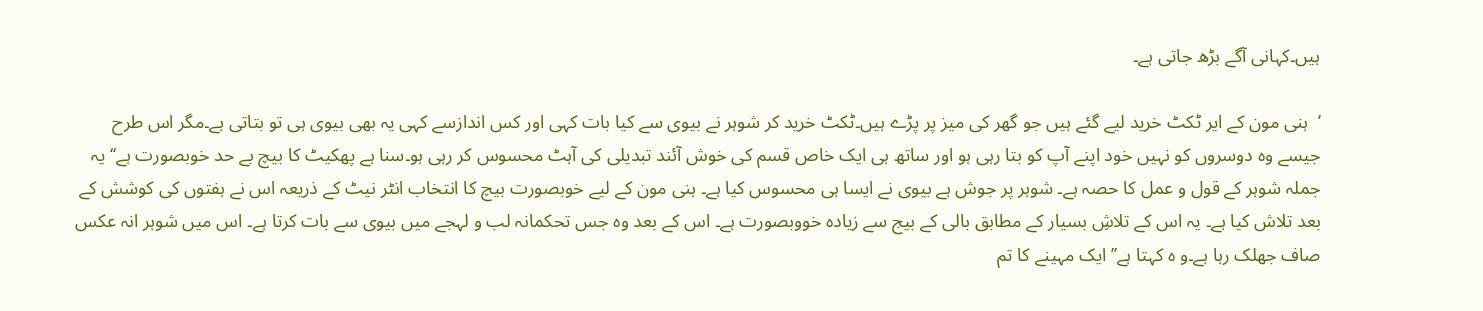ہیں۔کہانی آگے بڑھ جاتی ہے۔

’  ہنی مون کے ایر ٹکٹ خرید لیے گئے ہیں جو گھر کی میز پر پڑے ہیں۔ٹکٹ خرید کر شوہر نے بیوی سے کیا بات کہی اور کس اندازسے کہی یہ بھی بیوی ہی تو بتاتی ہے۔مگر اس طرح جیسے وہ دوسروں کو نہیں خود اپنے آپ کو بتا رہی ہو اور ساتھ ہی ایک خاص قسم کی خوش آئند تبدیلی کی آہٹ محسوس کر رہی ہو۔سنا ہے پھکیٹ کا بیچ بے حد خوبصورت ہے‘‘یہ جملہ شوہر کے قول و عمل کا حصہ ہے۔ شوہر پر جوش ہے بیوی نے ایسا ہی محسوس کیا ہے۔ ہنی مون کے لیے خوبصورت بیچ کا انتخاب انٹر نیٹ کے ذریعہ اس نے ہفتوں کی کوشش کے بعد تلاش کیا ہے۔ یہ اس کے تلاشِ بسیار کے مطابق بالی کے بیج سے زیادہ خووبصورت ہے۔ اس کے بعد وہ جس تحکمانہ لب و لہجے میں بیوی سے بات کرتا ہے۔ اس میں شوہر انہ عکس صاف جھلک رہا ہے۔و ہ کہتا ہے’’ایک مہینے کا تم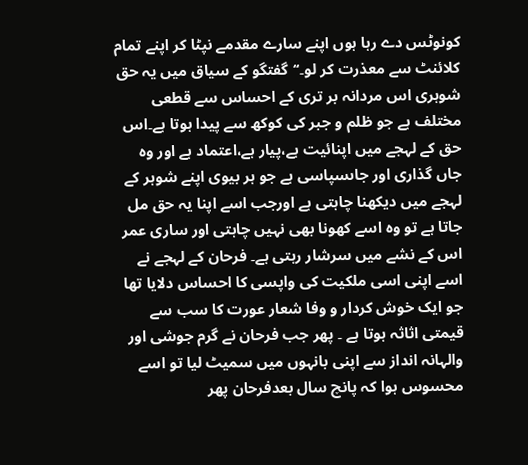کونوٹس دے رہا ہوں اپنے سارے مقدمے نپٹا کر اپنے تمام کلائنٹ سے معذرت کر لو۔‘‘گفتگو کے سیاق میں یہ حق شوہری اس مردانہ بر تری کے احساس سے قطعی مختلف ہے جو ظلم و جبر کی کوکھ سے پیدا ہوتا ہے۔اس حق کے لہجے میں اپنائیت ہے،پیار ہے،اعتماد ہے اور وہ جاں گذاری اور جاںسپاسی ہے جو ہر بیوی اپنے شوہر کے لہجے میں دیکھنا چاہتی ہے اورجب اسے اپنا یہ حق مل جاتا ہے تو وہ اسے کھونا بھی نہیں چاہتی اور ساری عمر اس کے نشے میں سرشار رہتی ہے۔ فرحان کے لہجے نے اسے اپنی اسی ملکیت کی واپسی کا احساس دلایا تھا جو ایک خوش کردار و وفا شعار عورت کا سب سے قیمتی اثاثہ ہوتا ہے ۔ پھر جب فرحان نے گرم جوشی اور والہانہ انداز سے اپنی بانہوں میں سمیٹ لیا تو اسے محسوس ہوا کہ پانچ سال بعدفرحان پھر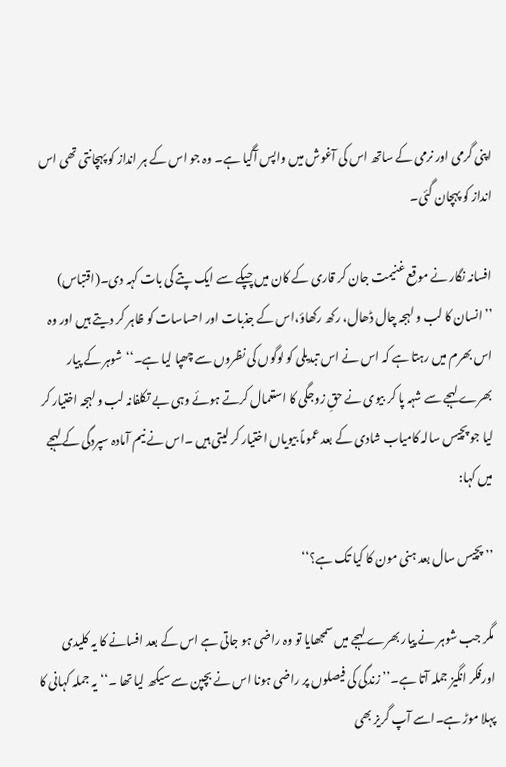اپنی گرمی اور نرمی کے ساتھ اس کی آغوش میں واپس آگیا ہے۔ وہ جو اس کے ہر انداز کو پہچانتی تھی اس انداز کو پہچان گئی۔

افسانہ نگار نے موقع غنیمت جان کر قاری کے کان میں چپکے سے ایک پتے کی بات کہہ دی۔(اقتباس) ’’انسان کا لب و لہجہ چال ڈھال، رکھ رکھاؤ،اس کے جذبات اور احساسات کو ظاہر کر دیتے ہیں اور وہ اس بھرم میں رہتا ہے کہ اس نے اس تبدیلی کو لوگوں کی نظروں سے چھپا لیا ہے۔‘‘شوہر کے پیار بھرے لہجے سے شہہ پا کر بیوی نے حقِ زوجگی کا استعمال کرتے ہوئے وہی بے تکلفانہ لب و لہجہ اختیار کر لیا جو پچیس سالہ کامیاب شادی کے بعد عموماً بیویاں اختیار کر لیتی ہیں ۔اس نے نیم آمادہ سپردگی کے لہجے میں کہا:

’’ پچیس سال بعد ہنی مون کا کیا تک ہے؟‘‘

مگر جب شوہر نے پیار بھرے لہجے میں سمجھایا تو وہ راضی ہو جاتی ہے اس کے بعد افسانے کا یہ کلیدی اورفکر انگیز جملہ آتا ہے۔’’زندگی کی فیصلوں پر راضی ہونا اس نے بچپن سے سیکھ لیا تھا ۔‘‘یہ جملہ کہانی کا پہلا موڑ ہے۔اسے آپ گریز بھی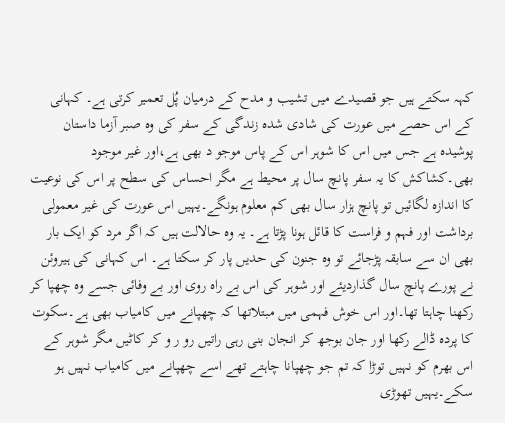کہہ سکتے ہیں جو قصیدے میں تشیب و مدح کے درمیان پُل تعمیر کرتی ہے۔ کہانی کے اس حصے میں عورت کی شادی شدہ زندگی کے سفر کی وہ صبر آزما داستان پوشیدہ ہے جس میں اس کا شوہر اس کے پاس موجو د بھی ہے،اور غیر موجود بھی۔کشاکش کا یہ سفر پانچ سال پر محیط ہے مگر احساس کی سطح پر اس کی نوعیت کا اندازہ لگائیں تو پانچ ہزار سال بھی کم معلوم ہونگے۔یہیں اس عورت کی غیر معمولی برداشت اور فہم و فراست کا قائل ہونا پڑتا ہے۔ یہ وہ حالالت ہیں کہ اگر مرد کو ایک بار بھی ان سے سابقہ پڑجائے تو وہ جنون کی حدیں پار کر سکتا ہے۔ اس کہانی کی ہیروئن نے پورے پانچ سال گذاردیئے اور شوہر کی اس بے راہ روی اور بے وفائی جسے وہ چھپا کر رکھنا چاہتا تھا۔اور اس خوش فہمی میں مبتلاتھا کہ چھپانے میں کامیاب بھی ہے۔سکوت کا پردہ ڈالے رکھا اور جان بوجھ کر انجان بنی رہی راتیں رو ر و کر کاٹیں مگر شوہر کے اس بھرم کو نہیں توڑا کہ تم جو چھپانا چاہتے تھے اسے چھپانے میں کامیاب نہیں ہو سکے۔یہیں تھوڑی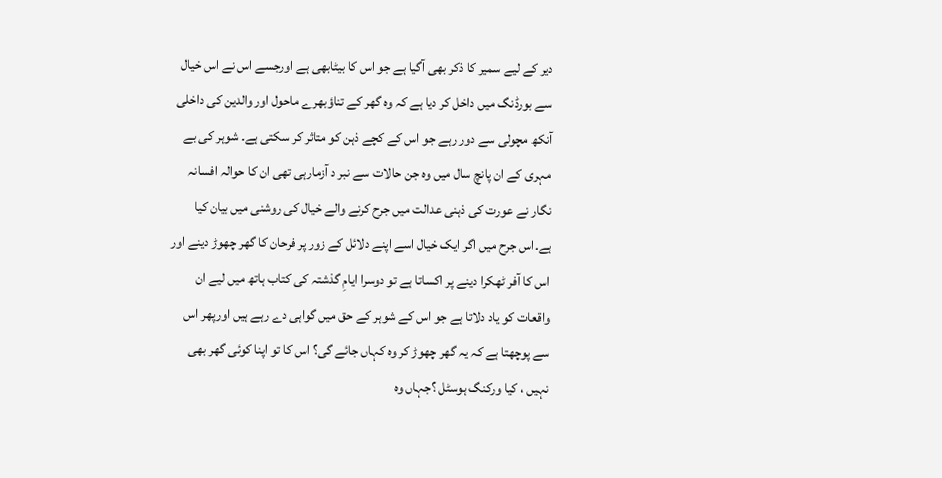دیر کے لیے سمیر کا ذکر بھی آگیا ہے جو اس کا بیٹابھی ہے اورجسے اس نے اس خیال سے بورڈنگ میں داخل کر دیا ہے کہ وہ گھر کے تناؤبھرے ماحول اور والدین کی داخلی آنکھ مچولی سے دور رہے جو اس کے کچے ذہن کو متاثر کر سکتی ہے۔ شوہر کی بے مہری کے ان پانچ سال میں وہ جن حالات سے نبر د آزمارہی تھی ان کا حوالہ افسانہ نگار نے عورت کی ذہنی عدالت میں جرح کرنے والے خیال کی روشنی میں بیان کیا ہے۔اس جرح میں اگر ایک خیال اسے اپنے دلائل کے زور پر فرحان کا گھر چھوڑ دینے اور اس کا آفر ٹھکرا دینے پر اکساتا ہے تو دوسرا ایامِ گذشتہ کی کتاب ہاتھ میں لیے ان واقعات کو یاد دلاتا ہے جو اس کے شوہر کے حق میں گواہی دے رہے ہیں اورپھر اس سے پوچھتا ہے کہ یہ گھر چھوڑ کر وہ کہاں جائے گی؟ اس کا تو اپنا کوئی گھر بھی نہیں ، کیا ورکنگ ہوسٹل ؟جہاں وہ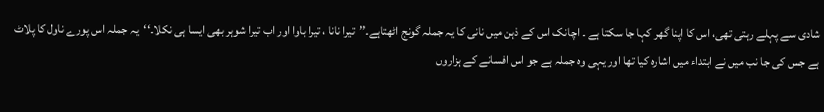شادی سے پہلے رہتی تھی، اس کا اپنا گھر کہا جا سکتا ہے ۔ اچانک اس کے ذہن میں نانی کا یہ جملہ گونج اٹھتاہے۔’’تیرا نانا ، تیرا باوا اور اب تیرا شوہر بھی ایسا ہی نکلا۔‘‘یہ جملہ اس پورے ناول کا پلاٹ ہے جس کی جا نب میں نے ابتداء میں اشارہ کیا تھا اور یہی وہ جملہ ہے جو اس افسانے کے ہزاروں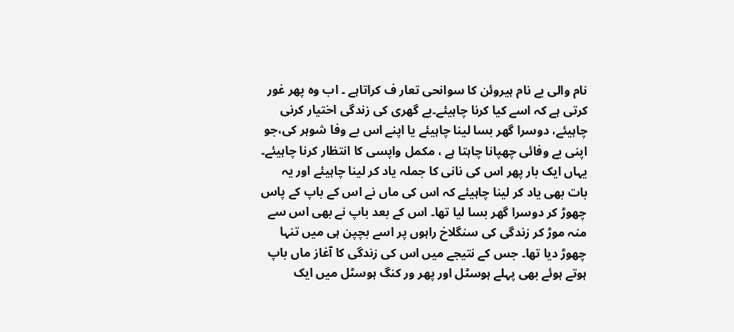نام والی بے نام ہیروئن کا سوانحی تعار ف کراتاہے ۔ اب وہ پھر غور کرتی ہے کہ اسے کیا کرنا چاہیئے۔بے گھری کی زندگی اختیار کرنی چاہیئے، دوسرا گھر بسا لینا چاہیئے یا اپنے اس بے وفا شوہر کی،جو اپنی بے وفائی چھپانا چاہتا ہے ، مکمل واپسی کا انتظار کرنا چاہیئے۔ یہاں ایک بار پھر اس کی نانی کا جملہ یاد کر لینا چاہیئے اور یہ بات بھی یاد کر لینا چاہیئے کہ اس کی ماں نے اس کے باپ کے پاس چھوڑ کر دوسرا گھر بسا لیا تھا۔ اس کے بعد باپ نے بھی اس سے منہ موڑ کر زندگی کی سنگلاخ راہوں پر اسے بچپن ہی میں تنہا چھوڑ دیا تھا۔ جس کے نتیجے میں اس کی زندگی کا آغاز ماں باپ ہوتے ہوئے بھی پہلے ہوسٹل اور پھر ور کنگ ہوسٹل میں ایک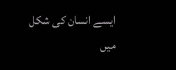ایسے انسان کی شکل میں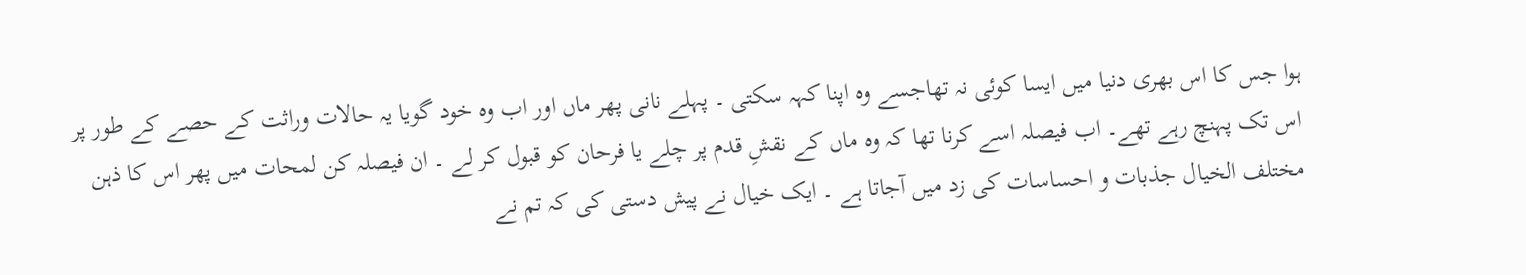ہوا جس کا اس بھری دنیا میں ایسا کوئی نہ تھاجسے وہ اپنا کہہ سکتی ۔ پہلے نانی پھر ماں اور اب وہ خود گویا یہ حالات وراثت کے حصے کے طور پر اس تک پہنچ رہے تھے۔ اب فیصلہ اسے کرنا تھا کہ وہ ماں کے نقشِ قدم پر چلے یا فرحان کو قبول کر لے ۔ ان فیصلہ کن لمحات میں پھر اس کا ذہن مختلف الخیال جذبات و احساسات کی زد میں آجاتا ہے ۔ ایک خیال نے پیش دستی کی کہ تم نے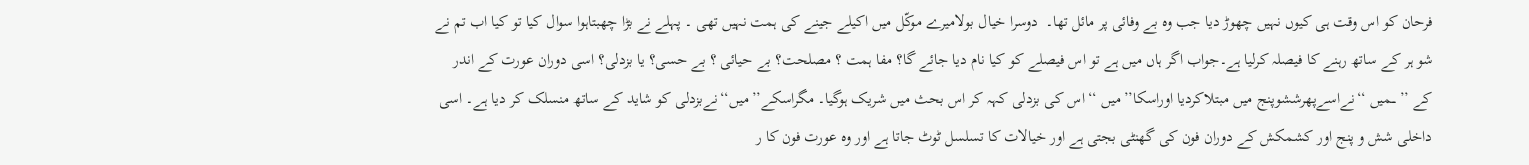فرحان کو اس وقت ہی کیوں نہیں چھوڑ دیا جب وہ بے وفائی پر مائل تھا۔  دوسرا خیال بولامیرے موکّل میں اکیلے جینے کی ہمت نہیں تھی ۔ پہلے نے بڑا چھبتاہوا سوال کیا تو کیا اب تم نے شو ہر کے ساتھ رہنے کا فیصلہ کرلیا ہے۔جواب اگر ہاں میں ہے تو اس فیصلے کو کیا نام دیا جائے گا؟ مفا ہمت ؟ مصلحت؟ بے حیائی ؟ بے حسی؟ یا بزدلی؟ اسی دوران عورت کے اندر کے ’’ـــمیں ‘‘نےاسےپھرششوپنج میں مبتلاکردیا اوراسکا’’میں ‘‘اس کی بزدلی کہہ کر اس بحث میں شریک ہوگیا۔ مگراسکے’’میں‘‘نےبزدلی کو شاید کے ساتھ منسلک کر دیا ہے۔ اسی داخلی شش و پنج اور کشمکش کے دوران فون کی گھنٹی بجتی ہے اور خیالات کا تسلسل ٹوٹ جاتا ہے اور وہ عورت فون کا ر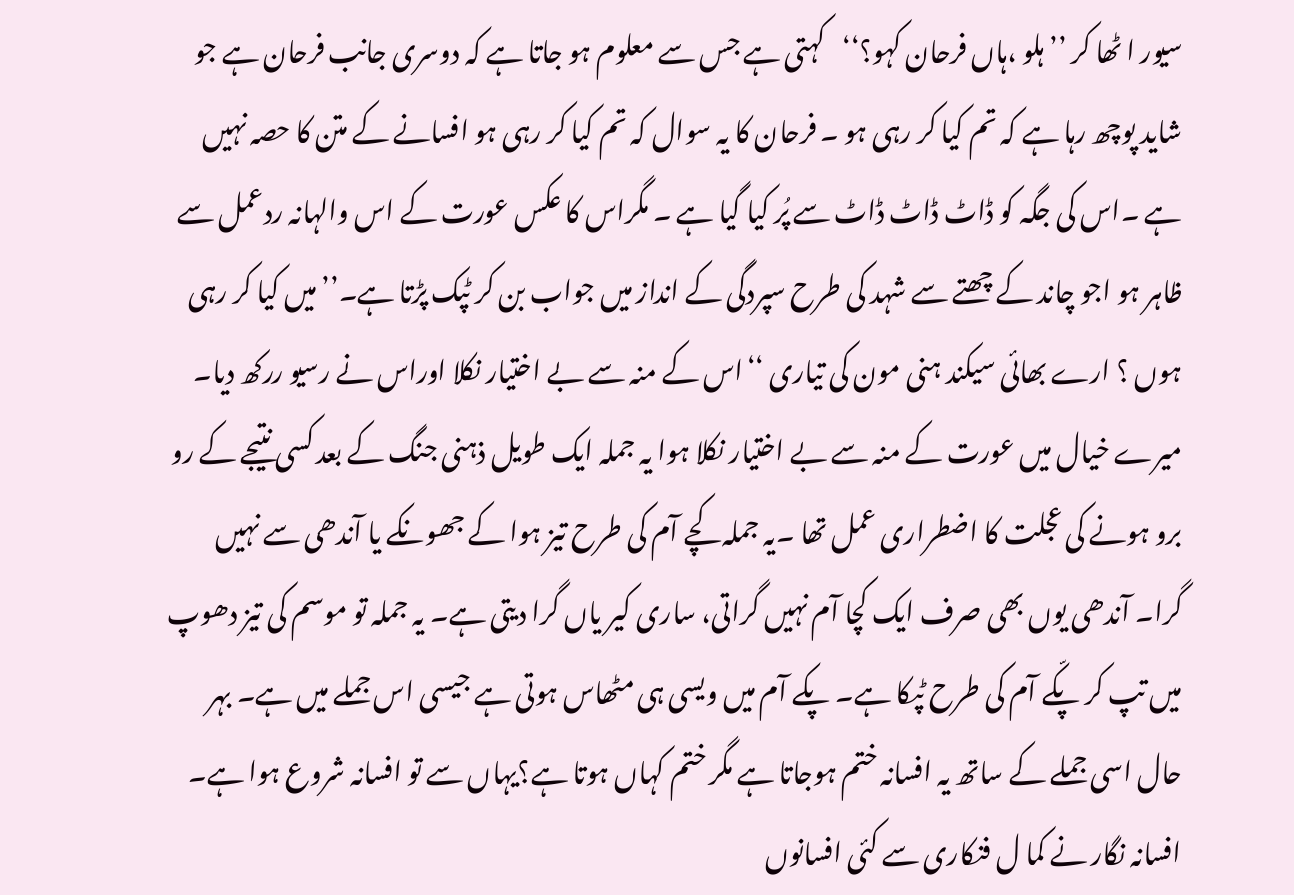سیور ا ٹھا کر ’’ہلو ،ہاں فرحان کہو؟‘‘کہتی ہے جس سے معلوم ہو جاتا ہے کہ دوسری جانب فرحان ہے جو شاید پوچھ رہا ہے کہ تم کیا کر رہی ہو ۔ فرحان کا یہ سوال کہ تم کیا کر رہی ہو افسانے کے متن کا حصہ نہیں ہے ۔اس کی جگہ کو ڈاٹ ڈاٹ ڈاٹ سے پُر کیا گیا ہے ۔ مگراس کا عکس عورت کے اس والہانہ ردعمل سے ظاہر ہو اجو چاند کے چھتے سے شہد کی طرح سپردگی کے انداز میں جواب بن کر ٹپک پڑتا ہے۔’’میں کیا کر رہی ہوں ؟ ارے بھائی سیکند ہنی مون کی تیاری ‘‘اس کے منہ سے بے اختیار نکلا اوراس نے رسیو ررکھ دیا۔ میرے خیال میں عورت کے منہ سے بے اختیار نکلا ہوا یہ جملہ ایک طویل ذہنی جنگ کے بعد کسی نتیجے کے رو برو ہونے کی عجلت کا اضطراری عمل تھا ۔یہ جملہ کچے آم کی طرح تیز ہوا کے جھونکے یا آندھی سے نہیں گرا۔ آندھی یوں بھی صرف ایک کچا آم نہیں گراتی، ساری کیر یاں گرا دیتی ہے۔ یہ جملہ تو موسم کی تیز دھوپ میں تپ کر پکّے آم کی طرح ٹپکا ہے۔ پکے آم میں ویسی ہی مٹھاس ہوتی ہے جیسی اس جملے میں ہے۔ بہر حال اسی جملے کے ساتھ یہ افسانہ ختم ہوجاتا ہے مگر ختم کہاں ہوتا ہے؟یہاں سے تو افسانہ شروع ہوا ہے۔ افسانہ نگار نے کما ل فنکاری سے کئی افسانوں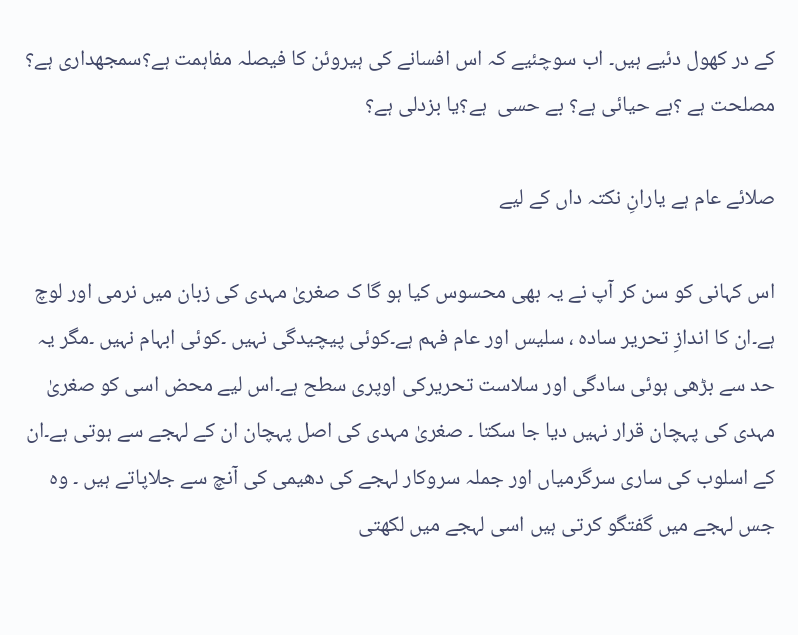کے در کھول دئیے ہیں۔ اب سوچئیے کہ اس افسانے کی ہیروئن کا فیصلہ مفاہمت ہے؟سمجھداری ہے؟ مصلحت ہے ؟بے حیائی ہے؟ بے حسی  ہے؟یا بزدلی ہے؟

صلائے عام ہے یارانِ نکتہ داں کے لیے

اس کہانی کو سن کر آپ نے یہ بھی محسوس کیا ہو گا ک صغریٰ مہدی کی زبان میں نرمی اور لوچ ہے۔ان کا اندازِ تحریر سادہ ، سلیس اور عام فہم ہے۔کوئی پیچیدگی نہیں ۔کوئی ابہام نہیں ۔مگر یہ حد سے بڑھی ہوئی سادگی اور سلاست تحریرکی اوپری سطح ہے۔اس لیے محض اسی کو صغریٰ مہدی کی پہچان قرار نہیں دیا جا سکتا ۔ صغریٰ مہدی کی اصل پہچان ان کے لہجے سے ہوتی ہے۔ان کے اسلوب کی ساری سرگرمیاں اور جملہ سروکار لہجے کی دھیمی کی آنچ سے جلاپاتے ہیں ۔ وہ جس لہجے میں گفتگو کرتی ہیں اسی لہجے میں لکھتی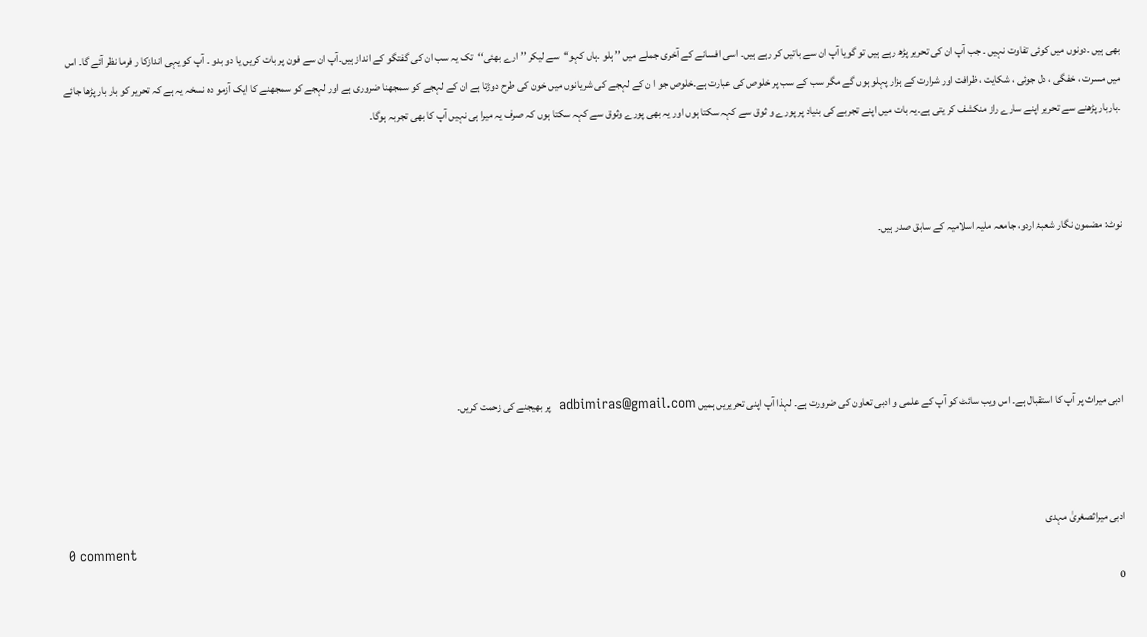بھی ہیں ۔دونوں میں کوئی تفاوت نہیں ۔ جب آپ ان کی تحریر پڑھ رہے ہیں تو گویا آپ ان سے باتیں کر رہے ہیں۔ اسی افسانے کے آخری جملے میں ’’ ہلو ۔ہاں کہو‘‘سے لیکر ’’ ارے بھئی‘‘تک یہ سب ان کی گفتگو کے انداز ہیں۔آپ ان سے فون پر بات کریں یا دو بدو ۔ آپ کو یہی اندازکا ر فرما نظر آئے گا۔ اس میں مسرت ، خفگی ، دل جوئی ، شکایت ، ظرافت اور شرارت کے ہزار پہلو ہوں گے مگر سب کے سب پر خلوص کی عبارت ہے۔خلوص جو ا ن کے لہجے کی شریانوں میں خون کی طرح دوڑتا ہے ان کے لہجے کو سمجھنا ضروری ہے اور لہجے کو سمجھنے کا ایک آزمو دہ نسخہ یہ ہے کہ تحریر کو بار بار پڑھا جائے ۔باربار پڑھنے سے تحریر اپنے سارے راز منکشف کر یتی ہے۔یہ بات میں اپنے تجربے کی بنیاد پر پورے و ثوق سے کہہ سکتا ہوں اور یہ بھی پورے وثوق سے کہہ سکتا ہوں کہ صرف یہ میرا ہی نہیں آپ کا بھی تجربہ ہوگا۔



نوٹ: مضمون نگار شعبۂ اردو، جامعہ ملیہ اسلامیہ کے سابق صدر ہیں۔





ادبی میراث پر آپ کا استقبال ہے۔ اس ویب سائٹ کو آپ کے علمی و ادبی تعاون کی ضرورت ہے۔ لہذا آپ اپنی تحریریں ہمیں adbimiras@gmail.com  پر بھیجنے کی زحمت کریں۔



ادبی میراثصغریٰ مہدی
0 comment
0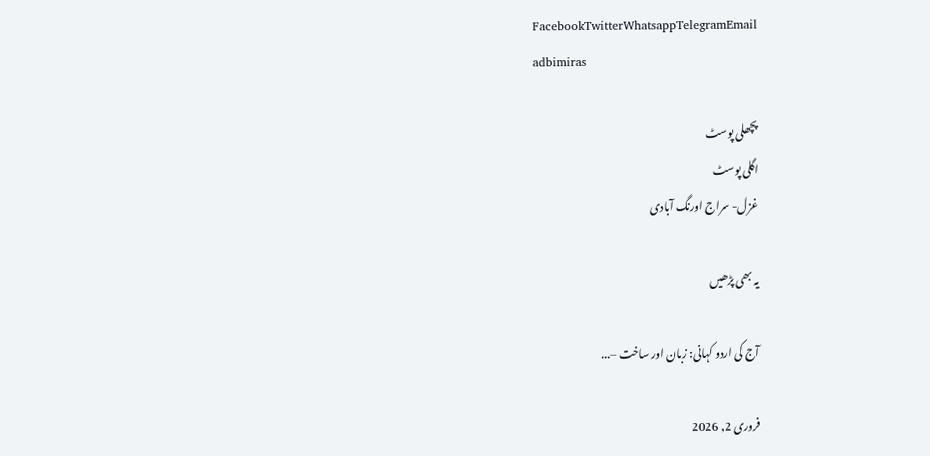FacebookTwitterWhatsappTelegramEmail
adbimiras

پچھلی پوسٹ
اگلی پوسٹ
غزل- سراج اورنگ آبادی

یہ بھی پڑھیں

آج کی اردو کہانی: زبان اور ساخت –...

فروری 2, 2026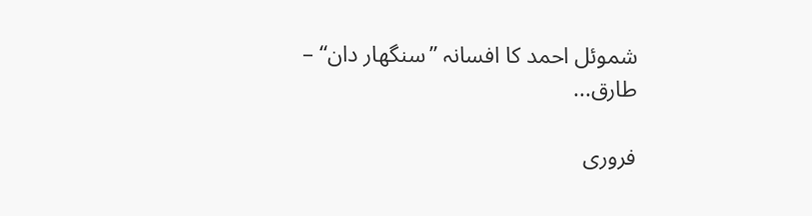شموئل احمد کا افسانہ ’’سنگھار دان‘‘ – طارق...

فروری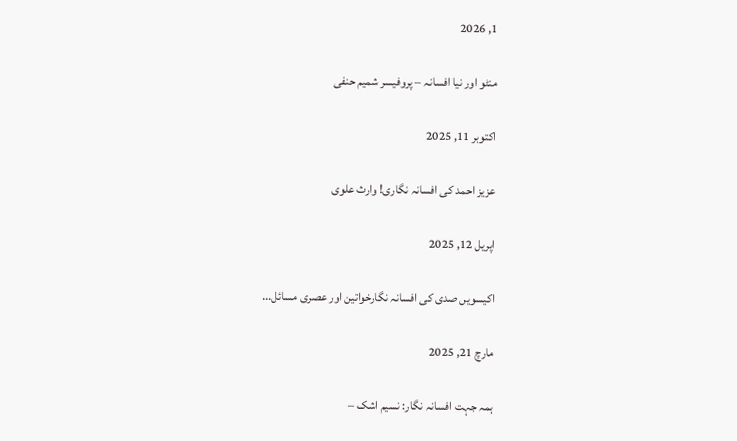1, 2026

منٹو اور نیا افسانہ – پروفیسر شمیم حنفی

اکتوبر 11, 2025

عزیز احمد کی افسانہ نگاری! وارث علوی

اپریل 12, 2025

اکیسویں صدی کی افسانہ نگارخواتین اور عصری مسائل...

مارچ 21, 2025

ہمہ جہت افسانہ نگار: نسیم اشک –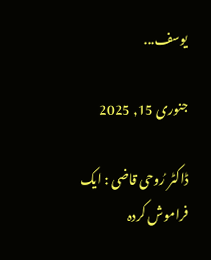یوسف...

جنوری 15, 2025

ڈاکٹر رُوحی قاضی : ایک فراموش کردہ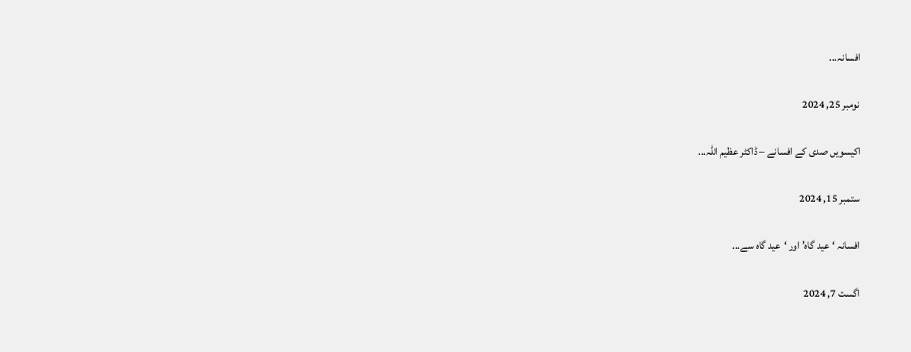افسانہ...

نومبر 25, 2024

اکیسویں صدی کے افسانے – ڈاکٹر عظیم اللہ...

ستمبر 15, 2024

افسانہ ‘ عید گاہ’ اور ‘عید گاہ سے...

اگست 7, 2024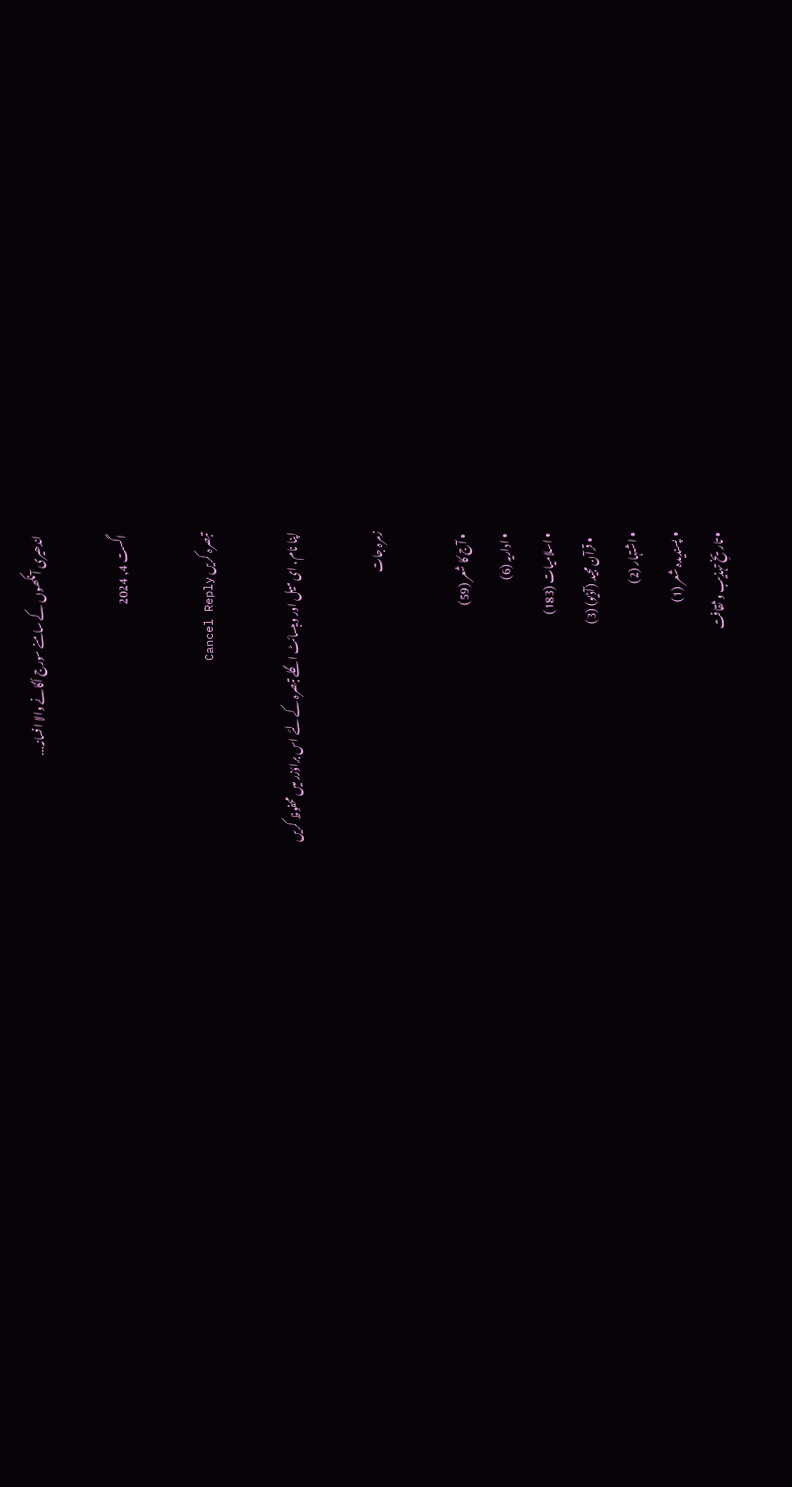اندھیری آنکھوں کے سامنے سورج اُگانے والا افسانہ...

اگست 4, 2024

تبصرہ کریں Cancel Reply

اپنا نام، ای میل اور ویبسائٹ اگلے تبصرہ کے لئے اس براؤزر میں محفوظ کریں

زمرہ جات

  • آج کا شعر (59)
  • اداریہ (6)
  • اسلامیات (183)
    • قرآن مجید (آڈیو) (3)
  • اشتہار (2)
  • پسندیدہ شعر (1)
  • تاریخِ تہذیب و ثقافت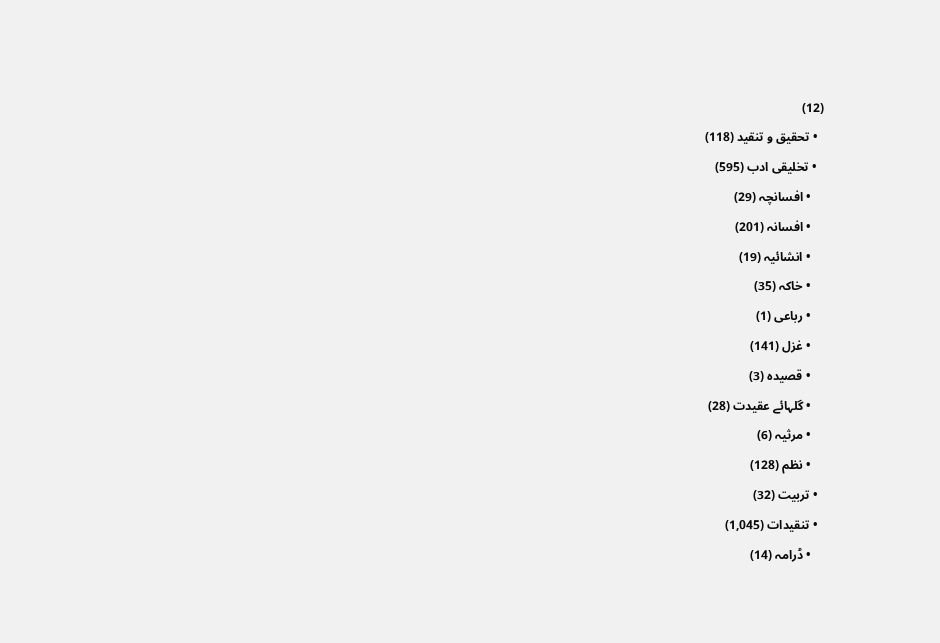(12)
  • تحقیق و تنقید (118)
  • تخلیقی ادب (595)
    • افسانچہ (29)
    • افسانہ (201)
    • انشائیہ (19)
    • خاکہ (35)
    • رباعی (1)
    • غزل (141)
    • قصیدہ (3)
    • گلہائے عقیدت (28)
    • مرثیہ (6)
    • نظم (128)
  • تربیت (32)
  • تنقیدات (1,045)
    • ڈرامہ (14)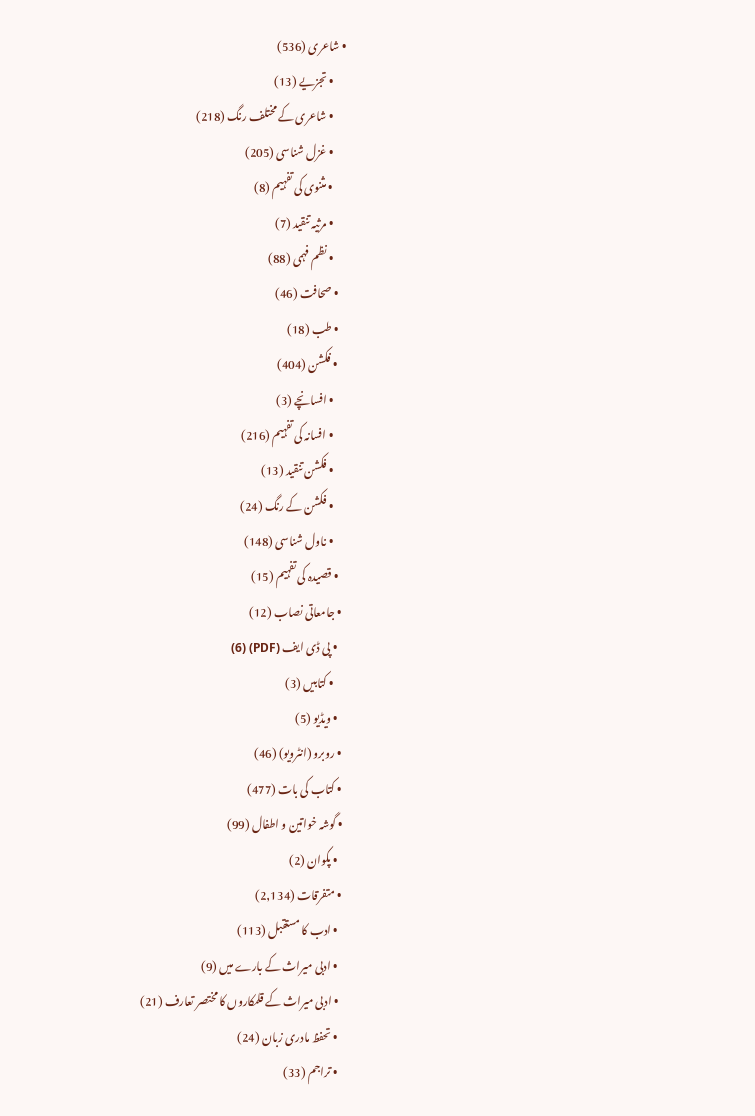• شاعری (536)
      • تجزیے (13)
      • شاعری کے مختلف رنگ (218)
      • غزل شناسی (205)
      • مثنوی کی تفہیم (8)
      • مرثیہ تنقید (7)
      • نظم فہمی (88)
    • صحافت (46)
    • طب (18)
    • فکشن (404)
      • افسانچے (3)
      • افسانہ کی تفہیم (216)
      • فکشن تنقید (13)
      • فکشن کے رنگ (24)
      • ناول شناسی (148)
    • قصیدہ کی تفہیم (15)
  • جامعاتی نصاب (12)
    • پی ڈی ایف (PDF) (6)
      • کتابیں (3)
    • ویڈیو (5)
  • روبرو (انٹرویو) (46)
  • کتاب کی بات (477)
  • گوشہ خواتین و اطفال (99)
    • پکوان (2)
  • متفرقات (2,134)
    • ادب کا مستقبل (113)
    • ادبی میراث کے بارے میں (9)
    • ادبی میراث کے قلمکاروں کا مختصر تعارف (21)
    • تحفظ مادری زبان (24)
    • تراجم (33)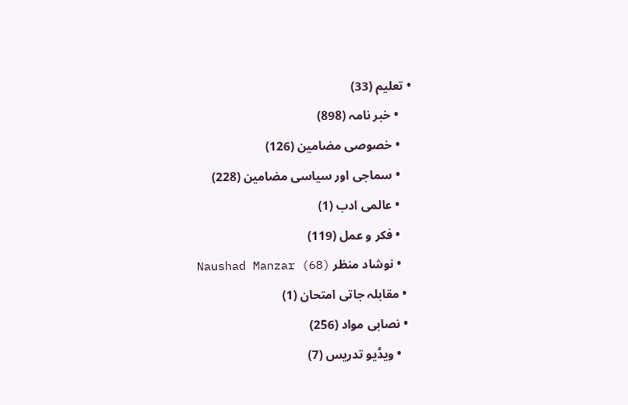• تعلیم (33)
    • خبر نامہ (898)
    • خصوصی مضامین (126)
    • سماجی اور سیاسی مضامین (228)
    • عالمی ادب (1)
    • فکر و عمل (119)
    • نوشاد منظر Naushad Manzar (68)
  • مقابلہ جاتی امتحان (1)
  • نصابی مواد (256)
    • ویڈیو تدریس (7)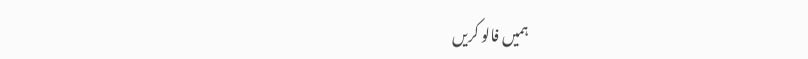ہمیں فالو کریں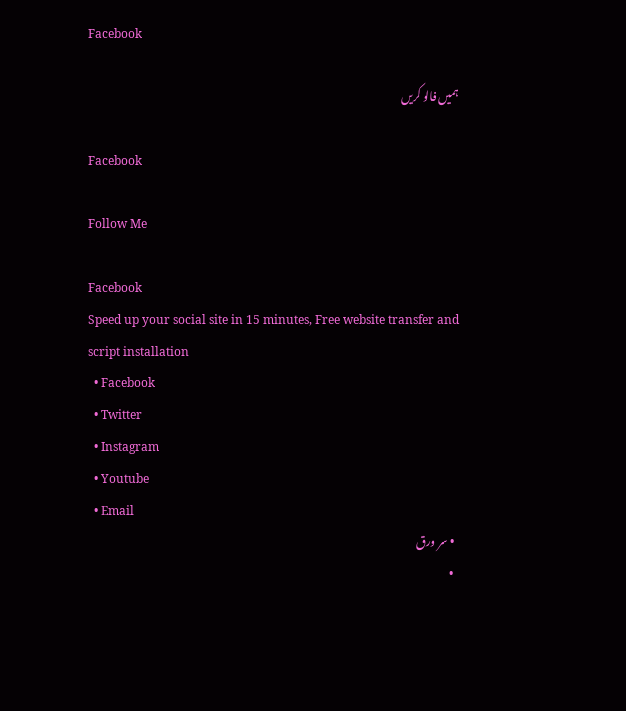Facebook

ہمیں فالو کریں

Facebook

Follow Me

Facebook
Speed up your social site in 15 minutes, Free website transfer and script installation
  • Facebook
  • Twitter
  • Instagram
  • Youtube
  • Email
  • سر ورق
  •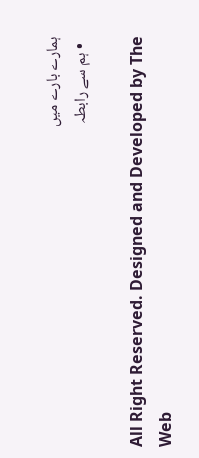ہمارے بارے میں
  • ہم سے رابطہ

All Right Reserved. Designed and Developed by The Web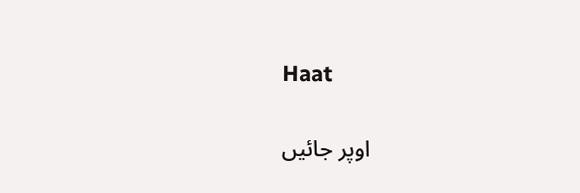Haat


اوپر جائیں